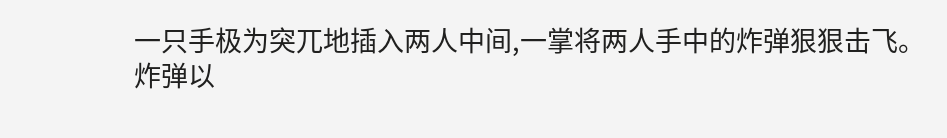一只手极为突兀地插入两人中间,一掌将两人手中的炸弹狠狠击飞。
炸弹以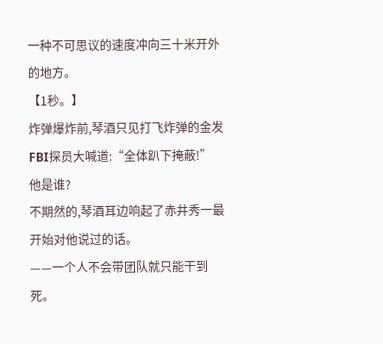一种不可思议的速度冲向三十米开外的地方。
【1秒。】
炸弹爆炸前,琴酒只见打飞炸弹的金发FBI探员大喊道:“全体趴下掩蔽!”
他是谁?
不期然的,琴酒耳边响起了赤井秀一最开始对他说过的话。
——一个人不会带团队就只能干到死。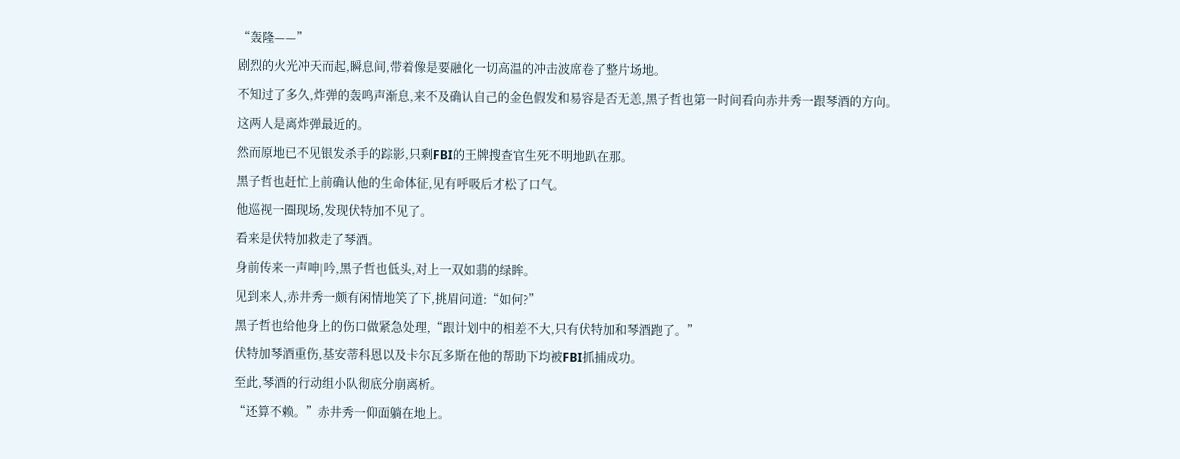“轰隆——”
剧烈的火光冲天而起,瞬息间,带着像是要融化一切高温的冲击波席卷了整片场地。
不知过了多久,炸弹的轰鸣声渐息,来不及确认自己的金色假发和易容是否无恙,黑子哲也第一时间看向赤井秀一跟琴酒的方向。
这两人是离炸弹最近的。
然而原地已不见银发杀手的踪影,只剩FBI的王牌搜查官生死不明地趴在那。
黑子哲也赶忙上前确认他的生命体征,见有呼吸后才松了口气。
他巡视一圈现场,发现伏特加不见了。
看来是伏特加救走了琴酒。
身前传来一声呻|吟,黑子哲也低头,对上一双如翡的绿眸。
见到来人,赤井秀一颇有闲情地笑了下,挑眉问道:“如何?”
黑子哲也给他身上的伤口做紧急处理,“跟计划中的相差不大,只有伏特加和琴酒跑了。”
伏特加琴酒重伤,基安蒂科恩以及卡尔瓦多斯在他的帮助下均被FBI抓捕成功。
至此,琴酒的行动组小队彻底分崩离析。
“还算不赖。”赤井秀一仰面躺在地上。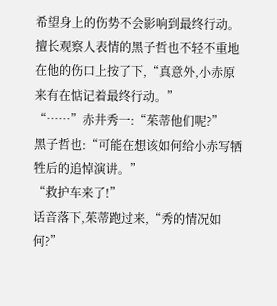希望身上的伤势不会影响到最终行动。
擅长观察人表情的黑子哲也不轻不重地在他的伤口上按了下,“真意外,小赤原来有在惦记着最终行动。”
“……”赤井秀一:“茱蒂他们呢?”
黑子哲也:“可能在想该如何给小赤写牺牲后的追悼演讲。”
“救护车来了!”
话音落下,茱蒂跑过来,“秀的情况如何?”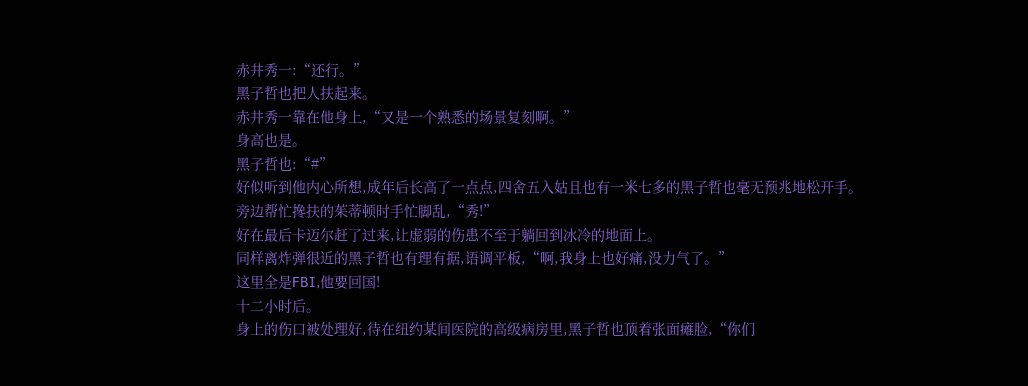赤井秀一:“还行。”
黑子哲也把人扶起来。
赤井秀一靠在他身上,“又是一个熟悉的场景复刻啊。”
身高也是。
黑子哲也:“#”
好似听到他内心所想,成年后长高了一点点,四舍五入姑且也有一米七多的黑子哲也毫无预兆地松开手。
旁边帮忙搀扶的茱蒂顿时手忙脚乱,“秀!”
好在最后卡迈尔赶了过来,让虚弱的伤患不至于躺回到冰冷的地面上。
同样离炸弹很近的黑子哲也有理有据,语调平板,“啊,我身上也好痛,没力气了。”
这里全是FBI,他要回国!
十二小时后。
身上的伤口被处理好,待在纽约某间医院的高级病房里,黑子哲也顶着张面瘫脸,“你们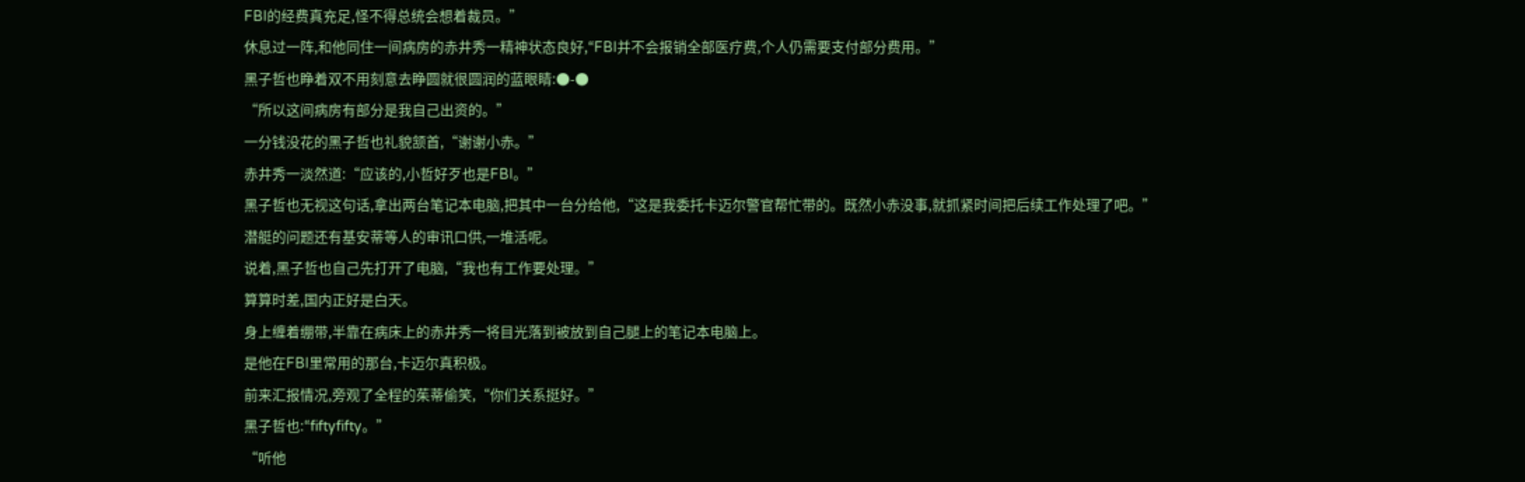FBI的经费真充足,怪不得总统会想着裁员。”
休息过一阵,和他同住一间病房的赤井秀一精神状态良好,“FBI并不会报销全部医疗费,个人仍需要支付部分费用。”
黑子哲也睁着双不用刻意去睁圆就很圆润的蓝眼睛:●-●
“所以这间病房有部分是我自己出资的。”
一分钱没花的黑子哲也礼貌颔首,“谢谢小赤。”
赤井秀一淡然道:“应该的,小哲好歹也是FBI。”
黑子哲也无视这句话,拿出两台笔记本电脑,把其中一台分给他,“这是我委托卡迈尔警官帮忙带的。既然小赤没事,就抓紧时间把后续工作处理了吧。”
潜艇的问题还有基安蒂等人的审讯口供,一堆活呢。
说着,黑子哲也自己先打开了电脑,“我也有工作要处理。”
算算时差,国内正好是白天。
身上缠着绷带,半靠在病床上的赤井秀一将目光落到被放到自己腿上的笔记本电脑上。
是他在FBI里常用的那台,卡迈尔真积极。
前来汇报情况,旁观了全程的茱蒂偷笑,“你们关系挺好。”
黑子哲也:“fiftyfifty。”
“听他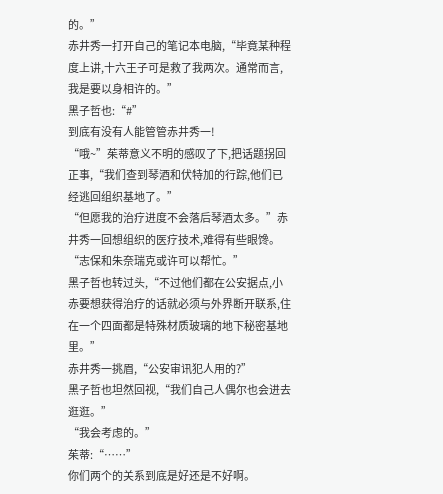的。”
赤井秀一打开自己的笔记本电脑,“毕竟某种程度上讲,十六王子可是救了我两次。通常而言,我是要以身相许的。”
黑子哲也:“#”
到底有没有人能管管赤井秀一!
“哦~”茱蒂意义不明的感叹了下,把话题拐回正事,“我们查到琴酒和伏特加的行踪,他们已经逃回组织基地了。”
“但愿我的治疗进度不会落后琴酒太多。”赤井秀一回想组织的医疗技术,难得有些眼馋。
“志保和朱奈瑞克或许可以帮忙。”
黑子哲也转过头,“不过他们都在公安据点,小赤要想获得治疗的话就必须与外界断开联系,住在一个四面都是特殊材质玻璃的地下秘密基地里。”
赤井秀一挑眉,“公安审讯犯人用的?”
黑子哲也坦然回视,“我们自己人偶尔也会进去逛逛。”
“我会考虑的。”
茱蒂:“……”
你们两个的关系到底是好还是不好啊。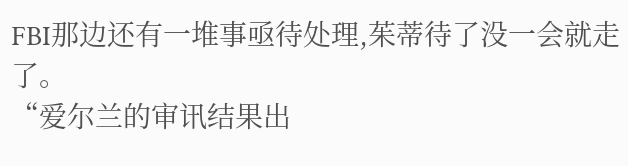FBI那边还有一堆事亟待处理,茱蒂待了没一会就走了。
“爱尔兰的审讯结果出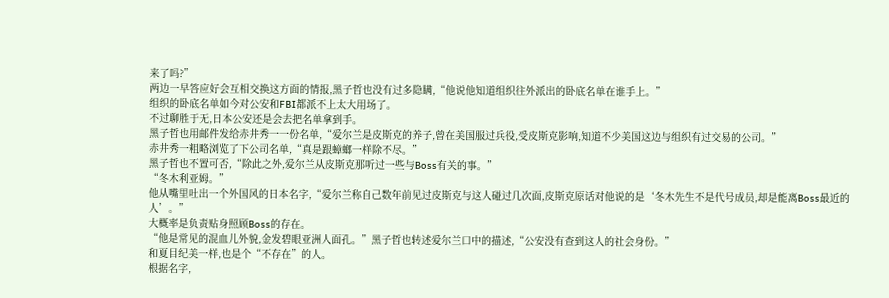来了吗?”
两边一早答应好会互相交换这方面的情报,黑子哲也没有过多隐瞒,“他说他知道组织往外派出的卧底名单在谁手上。”
组织的卧底名单如今对公安和FBI都派不上太大用场了。
不过聊胜于无,日本公安还是会去把名单拿到手。
黑子哲也用邮件发给赤井秀一一份名单,“爱尔兰是皮斯克的养子,曾在美国服过兵役,受皮斯克影响,知道不少美国这边与组织有过交易的公司。”
赤井秀一粗略浏览了下公司名单,“真是跟蟑螂一样除不尽。”
黑子哲也不置可否,“除此之外,爱尔兰从皮斯克那听过一些与Boss有关的事。”
“冬木利亚姆。”
他从嘴里吐出一个外国风的日本名字,“爱尔兰称自己数年前见过皮斯克与这人碰过几次面,皮斯克原话对他说的是‘冬木先生不是代号成员,却是能离Boss最近的人’。”
大概率是负责贴身照顾Boss的存在。
“他是常见的混血儿外貌,金发碧眼亚洲人面孔。”黑子哲也转述爱尔兰口中的描述,“公安没有查到这人的社会身份。”
和夏目纪美一样,也是个“不存在”的人。
根据名字,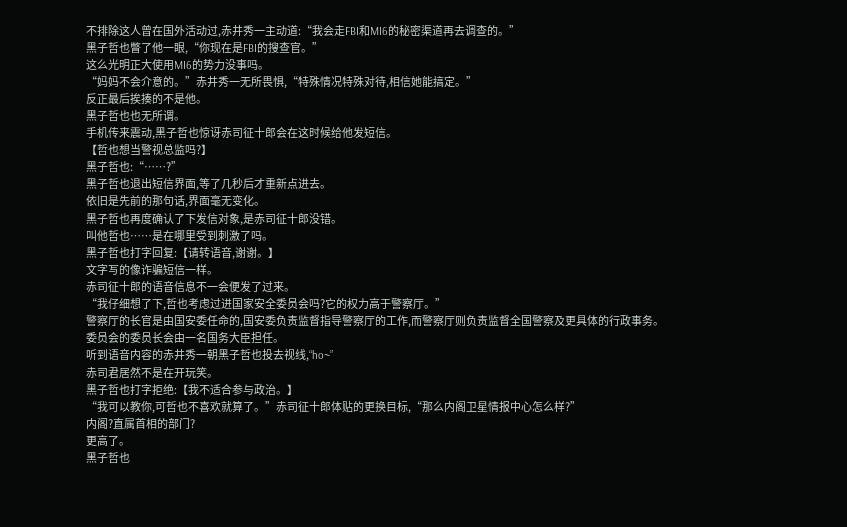不排除这人曾在国外活动过,赤井秀一主动道:“我会走FBI和MI6的秘密渠道再去调查的。”
黑子哲也瞥了他一眼,“你现在是FBI的搜查官。”
这么光明正大使用MI6的势力没事吗。
“妈妈不会介意的。”赤井秀一无所畏惧,“特殊情况特殊对待,相信她能搞定。”
反正最后挨揍的不是他。
黑子哲也也无所谓。
手机传来震动,黑子哲也惊讶赤司征十郎会在这时候给他发短信。
【哲也想当警视总监吗?】
黑子哲也:“……?”
黑子哲也退出短信界面,等了几秒后才重新点进去。
依旧是先前的那句话,界面毫无变化。
黑子哲也再度确认了下发信对象,是赤司征十郎没错。
叫他哲也……是在哪里受到刺激了吗。
黑子哲也打字回复:【请转语音,谢谢。】
文字写的像诈骗短信一样。
赤司征十郎的语音信息不一会便发了过来。
“我仔细想了下,哲也考虑过进国家安全委员会吗?它的权力高于警察厅。”
警察厅的长官是由国安委任命的,国安委负责监督指导警察厅的工作,而警察厅则负责监督全国警察及更具体的行政事务。
委员会的委员长会由一名国务大臣担任。
听到语音内容的赤井秀一朝黑子哲也投去视线,“ho~”
赤司君居然不是在开玩笑。
黑子哲也打字拒绝:【我不适合参与政治。】
“我可以教你,可哲也不喜欢就算了。”赤司征十郎体贴的更换目标,“那么内阁卫星情报中心怎么样?”
内阁?直属首相的部门?
更高了。
黑子哲也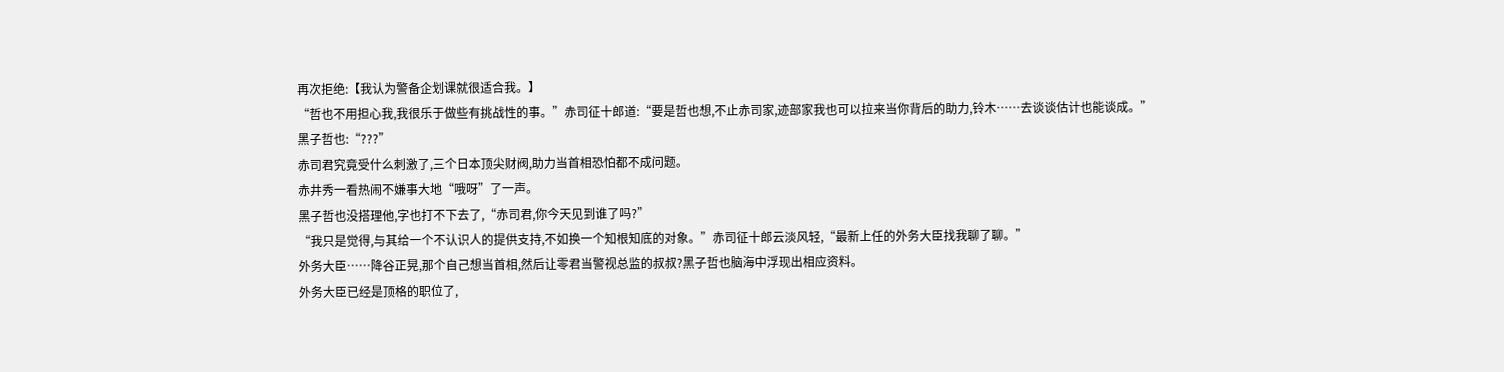再次拒绝:【我认为警备企划课就很适合我。】
“哲也不用担心我,我很乐于做些有挑战性的事。”赤司征十郎道:“要是哲也想,不止赤司家,迹部家我也可以拉来当你背后的助力,铃木……去谈谈估计也能谈成。”
黑子哲也:“???”
赤司君究竟受什么刺激了,三个日本顶尖财阀,助力当首相恐怕都不成问题。
赤井秀一看热闹不嫌事大地“哦呀”了一声。
黑子哲也没搭理他,字也打不下去了,“赤司君,你今天见到谁了吗?”
“我只是觉得,与其给一个不认识人的提供支持,不如换一个知根知底的对象。”赤司征十郎云淡风轻,“最新上任的外务大臣找我聊了聊。”
外务大臣……降谷正晃,那个自己想当首相,然后让零君当警视总监的叔叔?黑子哲也脑海中浮现出相应资料。
外务大臣已经是顶格的职位了,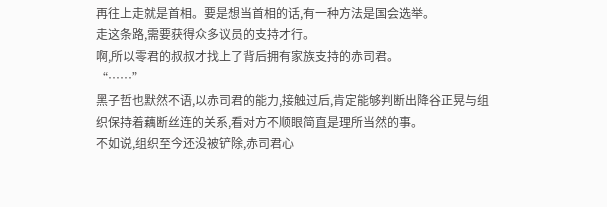再往上走就是首相。要是想当首相的话,有一种方法是国会选举。
走这条路,需要获得众多议员的支持才行。
啊,所以零君的叔叔才找上了背后拥有家族支持的赤司君。
“……”
黑子哲也默然不语,以赤司君的能力,接触过后,肯定能够判断出降谷正晃与组织保持着藕断丝连的关系,看对方不顺眼简直是理所当然的事。
不如说,组织至今还没被铲除,赤司君心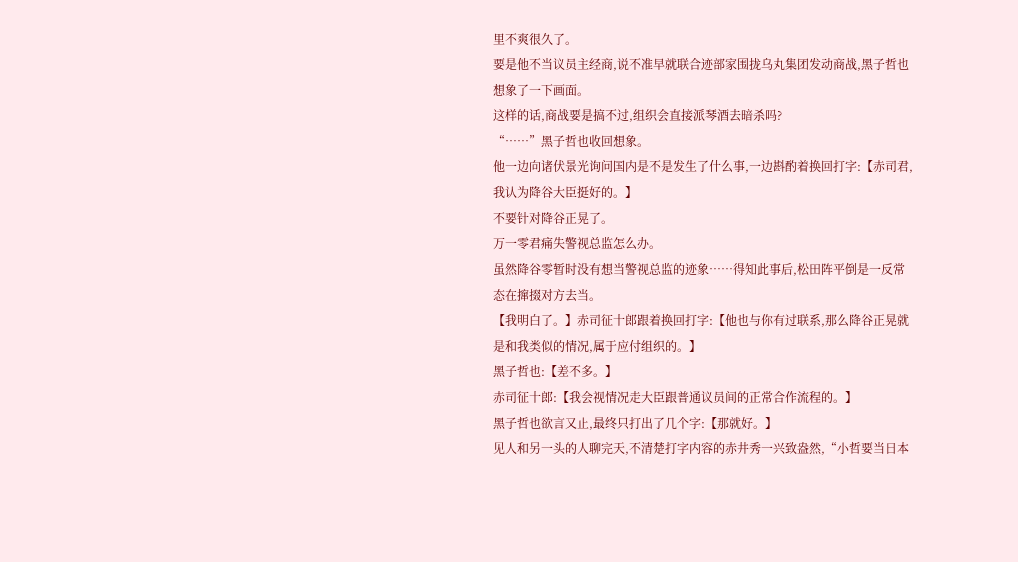里不爽很久了。
要是他不当议员主经商,说不准早就联合迹部家围拢乌丸集团发动商战,黑子哲也想象了一下画面。
这样的话,商战要是搞不过,组织会直接派琴酒去暗杀吗?
“……”黑子哲也收回想象。
他一边向诸伏景光询问国内是不是发生了什么事,一边斟酌着换回打字:【赤司君,我认为降谷大臣挺好的。】
不要针对降谷正晃了。
万一零君痛失警视总监怎么办。
虽然降谷零暂时没有想当警视总监的迹象……得知此事后,松田阵平倒是一反常态在撺掇对方去当。
【我明白了。】赤司征十郎跟着换回打字:【他也与你有过联系,那么降谷正晃就是和我类似的情况,属于应付组织的。】
黑子哲也:【差不多。】
赤司征十郎:【我会视情况走大臣跟普通议员间的正常合作流程的。】
黑子哲也欲言又止,最终只打出了几个字:【那就好。】
见人和另一头的人聊完天,不清楚打字内容的赤井秀一兴致盎然,“小哲要当日本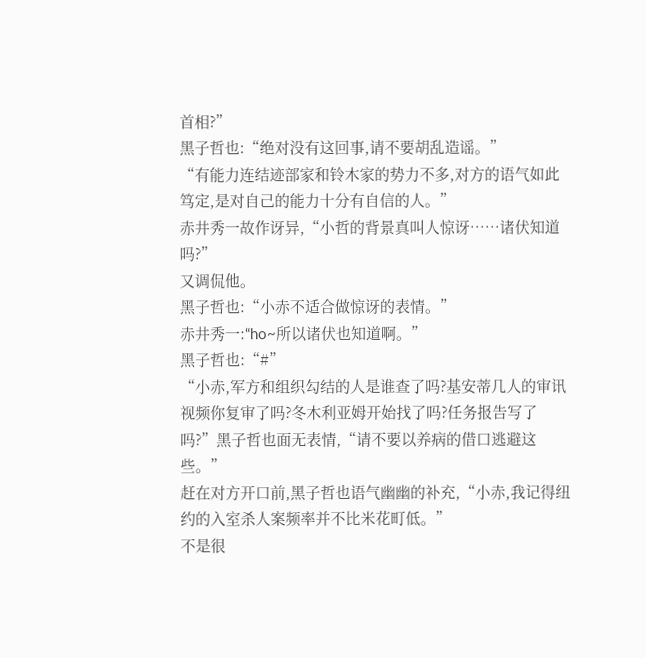首相?”
黑子哲也:“绝对没有这回事,请不要胡乱造谣。”
“有能力连结迹部家和铃木家的势力不多,对方的语气如此笃定,是对自己的能力十分有自信的人。”
赤井秀一故作讶异,“小哲的背景真叫人惊讶……诸伏知道吗?”
又调侃他。
黑子哲也:“小赤不适合做惊讶的表情。”
赤井秀一:“ho~所以诸伏也知道啊。”
黑子哲也:“#”
“小赤,军方和组织勾结的人是谁查了吗?基安蒂几人的审讯视频你复审了吗?冬木利亚姆开始找了吗?任务报告写了吗?”黑子哲也面无表情,“请不要以养病的借口逃避这些。”
赶在对方开口前,黑子哲也语气幽幽的补充,“小赤,我记得纽约的入室杀人案频率并不比米花町低。”
不是很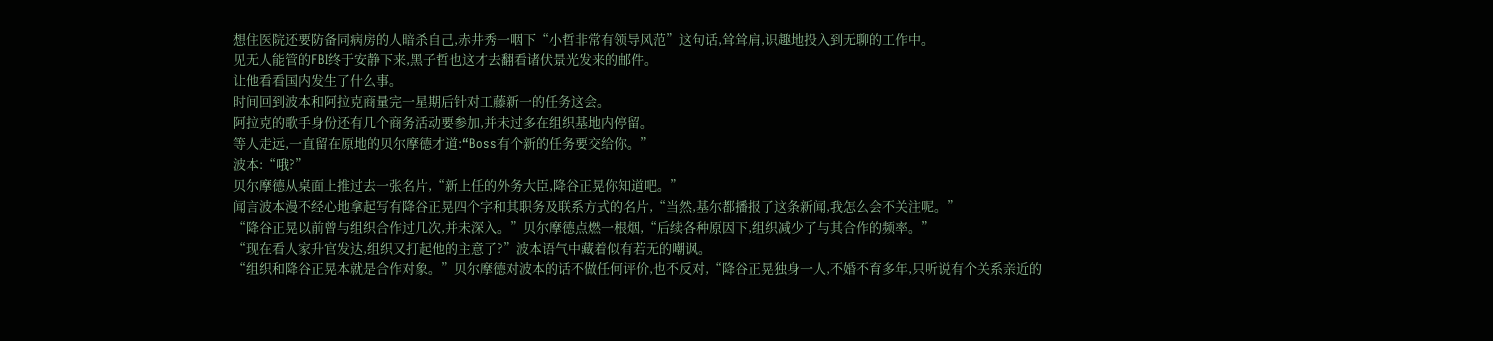想住医院还要防备同病房的人暗杀自己,赤井秀一咽下“小哲非常有领导风范”这句话,耸耸肩,识趣地投入到无聊的工作中。
见无人能管的FBI终于安静下来,黑子哲也这才去翻看诸伏景光发来的邮件。
让他看看国内发生了什么事。
时间回到波本和阿拉克商量完一星期后针对工藤新一的任务这会。
阿拉克的歌手身份还有几个商务活动要参加,并未过多在组织基地内停留。
等人走远,一直留在原地的贝尔摩德才道:“Boss有个新的任务要交给你。”
波本:“哦?”
贝尔摩德从桌面上推过去一张名片,“新上任的外务大臣,降谷正晃你知道吧。”
闻言波本漫不经心地拿起写有降谷正晃四个字和其职务及联系方式的名片,“当然,基尔都播报了这条新闻,我怎么会不关注呢。”
“降谷正晃以前曾与组织合作过几次,并未深入。”贝尔摩德点燃一根烟,“后续各种原因下,组织减少了与其合作的频率。”
“现在看人家升官发达,组织又打起他的主意了?”波本语气中藏着似有若无的嘲讽。
“组织和降谷正晃本就是合作对象。”贝尔摩德对波本的话不做任何评价,也不反对,“降谷正晃独身一人,不婚不育多年,只听说有个关系亲近的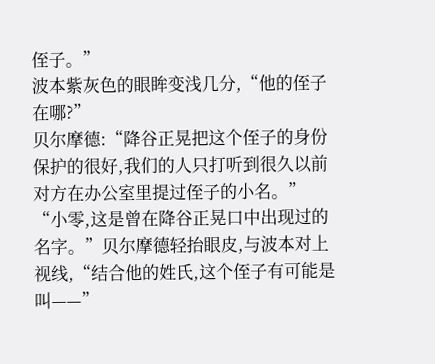侄子。”
波本紫灰色的眼眸变浅几分,“他的侄子在哪?”
贝尔摩德:“降谷正晃把这个侄子的身份保护的很好,我们的人只打听到很久以前对方在办公室里提过侄子的小名。”
“小零,这是曾在降谷正晃口中出现过的名字。”贝尔摩德轻抬眼皮,与波本对上视线,“结合他的姓氏,这个侄子有可能是叫——”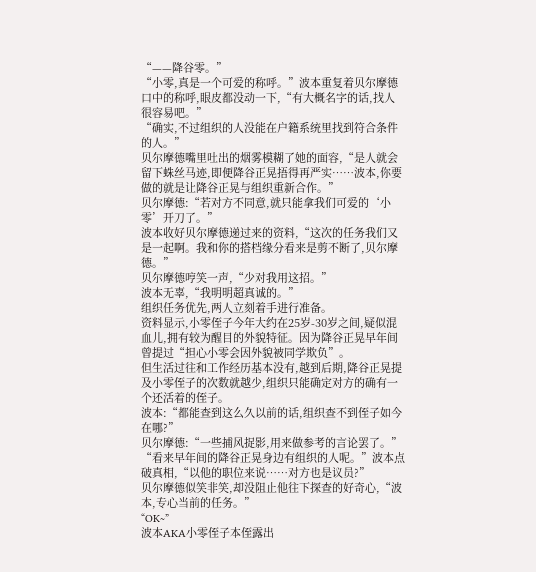“——降谷零。”
“小零,真是一个可爱的称呼。”波本重复着贝尔摩德口中的称呼,眼皮都没动一下,“有大概名字的话,找人很容易吧。”
“确实,不过组织的人没能在户籍系统里找到符合条件的人。”
贝尔摩德嘴里吐出的烟雾模糊了她的面容,“是人就会留下蛛丝马迹,即便降谷正晃捂得再严实……波本,你要做的就是让降谷正晃与组织重新合作。”
贝尔摩德:“若对方不同意,就只能拿我们可爱的‘小零’开刀了。”
波本收好贝尔摩德递过来的资料,“这次的任务我们又是一起啊。我和你的搭档缘分看来是剪不断了,贝尔摩德。”
贝尔摩德哼笑一声,“少对我用这招。”
波本无辜,“我明明超真诚的。”
组织任务优先,两人立刻着手进行准备。
资料显示,小零侄子今年大约在25岁-30岁之间,疑似混血儿,拥有较为醒目的外貌特征。因为降谷正晃早年间曾提过“担心小零会因外貌被同学欺负”。
但生活过往和工作经历基本没有,越到后期,降谷正晃提及小零侄子的次数就越少,组织只能确定对方的确有一个还活着的侄子。
波本:“都能查到这么久以前的话,组织查不到侄子如今在哪?”
贝尔摩德:“一些捕风捉影,用来做参考的言论罢了。”
“看来早年间的降谷正晃身边有组织的人呢。”波本点破真相,“以他的职位来说……对方也是议员?”
贝尔摩德似笑非笑,却没阻止他往下探查的好奇心,“波本,专心当前的任务。”
“OK~”
波本AKA小零侄子本侄露出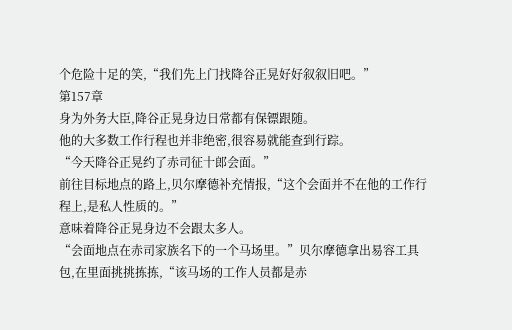个危险十足的笑,“我们先上门找降谷正晃好好叙叙旧吧。”
第157章
身为外务大臣,降谷正晃身边日常都有保镖跟随。
他的大多数工作行程也并非绝密,很容易就能查到行踪。
“今天降谷正晃约了赤司征十郎会面。”
前往目标地点的路上,贝尔摩德补充情报,“这个会面并不在他的工作行程上,是私人性质的。”
意味着降谷正晃身边不会跟太多人。
“会面地点在赤司家族名下的一个马场里。”贝尔摩德拿出易容工具包,在里面挑挑拣拣,“该马场的工作人员都是赤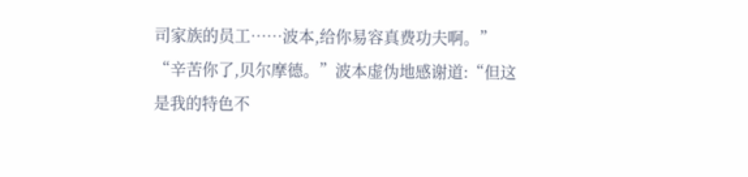司家族的员工……波本,给你易容真费功夫啊。”
“辛苦你了,贝尔摩德。”波本虚伪地感谢道:“但这是我的特色不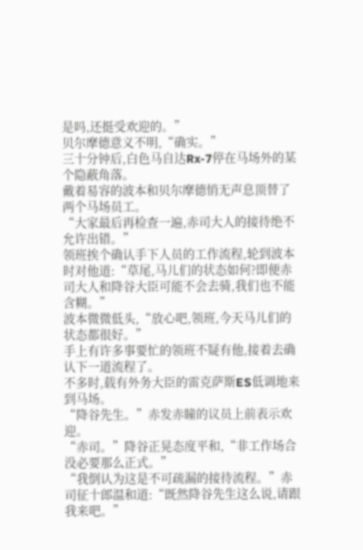是吗,还挺受欢迎的。”
贝尔摩德意义不明,“确实。”
三十分钟后,白色马自达Rx-7停在马场外的某个隐蔽角落。
戴着易容的波本和贝尔摩德悄无声息顶替了两个马场员工。
“大家最后再检查一遍,赤司大人的接待绝不允许出错。”
领班挨个确认手下人员的工作流程,轮到波本时对他道:“草尾,马儿们的状态如何?即便赤司大人和降谷大臣可能不会去骑,我们也不能含糊。”
波本微微低头,“放心吧,领班,今天马儿们的状态都很好。”
手上有许多事要忙的领班不疑有他,接着去确认下一道流程了。
不多时,载有外务大臣的雷克萨斯ES低调地来到马场。
“降谷先生。”赤发赤瞳的议员上前表示欢迎。
“赤司。”降谷正晃态度平和,“非工作场合没必要那么正式。”
“我倒认为这是不可疏漏的接待流程。”赤司征十郎温和道:“既然降谷先生这么说,请跟我来吧。”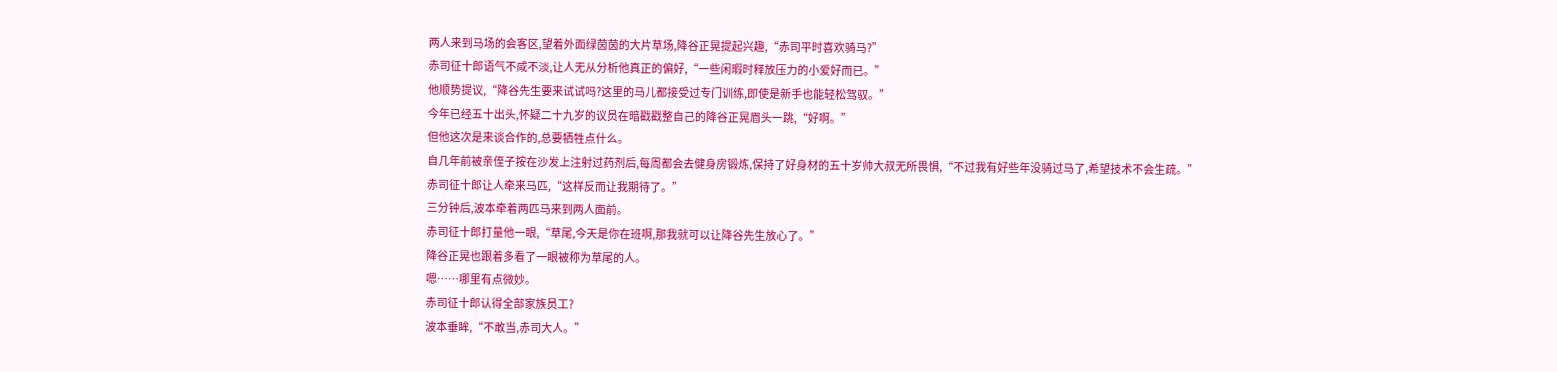两人来到马场的会客区,望着外面绿茵茵的大片草场,降谷正晃提起兴趣,“赤司平时喜欢骑马?”
赤司征十郎语气不咸不淡,让人无从分析他真正的偏好,“一些闲暇时释放压力的小爱好而已。”
他顺势提议,“降谷先生要来试试吗?这里的马儿都接受过专门训练,即使是新手也能轻松驾驭。”
今年已经五十出头,怀疑二十九岁的议员在暗戳戳整自己的降谷正晃眉头一跳,“好啊。”
但他这次是来谈合作的,总要牺牲点什么。
自几年前被亲侄子按在沙发上注射过药剂后,每周都会去健身房锻炼,保持了好身材的五十岁帅大叔无所畏惧,“不过我有好些年没骑过马了,希望技术不会生疏。”
赤司征十郎让人牵来马匹,“这样反而让我期待了。”
三分钟后,波本牵着两匹马来到两人面前。
赤司征十郎打量他一眼,“草尾,今天是你在班啊,那我就可以让降谷先生放心了。”
降谷正晃也跟着多看了一眼被称为草尾的人。
嗯……哪里有点微妙。
赤司征十郎认得全部家族员工?
波本垂眸,“不敢当,赤司大人。”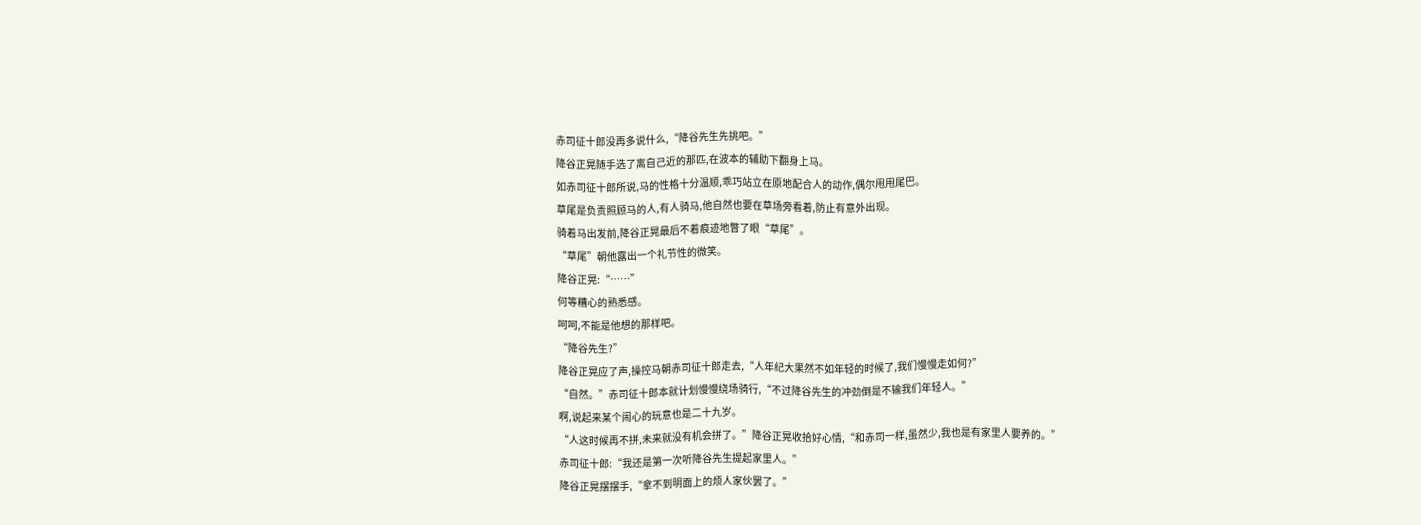赤司征十郎没再多说什么,“降谷先生先挑吧。”
降谷正晃随手选了离自己近的那匹,在波本的辅助下翻身上马。
如赤司征十郎所说,马的性格十分温顺,乖巧站立在原地配合人的动作,偶尔甩甩尾巴。
草尾是负责照顾马的人,有人骑马,他自然也要在草场旁看着,防止有意外出现。
骑着马出发前,降谷正晃最后不着痕迹地瞥了眼“草尾”。
“草尾”朝他露出一个礼节性的微笑。
降谷正晃:“……”
何等糟心的熟悉感。
呵呵,不能是他想的那样吧。
“降谷先生?”
降谷正晃应了声,操控马朝赤司征十郎走去,“人年纪大果然不如年轻的时候了,我们慢慢走如何?”
“自然。”赤司征十郎本就计划慢慢绕场骑行,“不过降谷先生的冲劲倒是不输我们年轻人。”
啊,说起来某个闹心的玩意也是二十九岁。
“人这时候再不拼,未来就没有机会拼了。”降谷正晃收拾好心情,“和赤司一样,虽然少,我也是有家里人要养的。”
赤司征十郎:“我还是第一次听降谷先生提起家里人。”
降谷正晃摆摆手,“拿不到明面上的烦人家伙罢了。”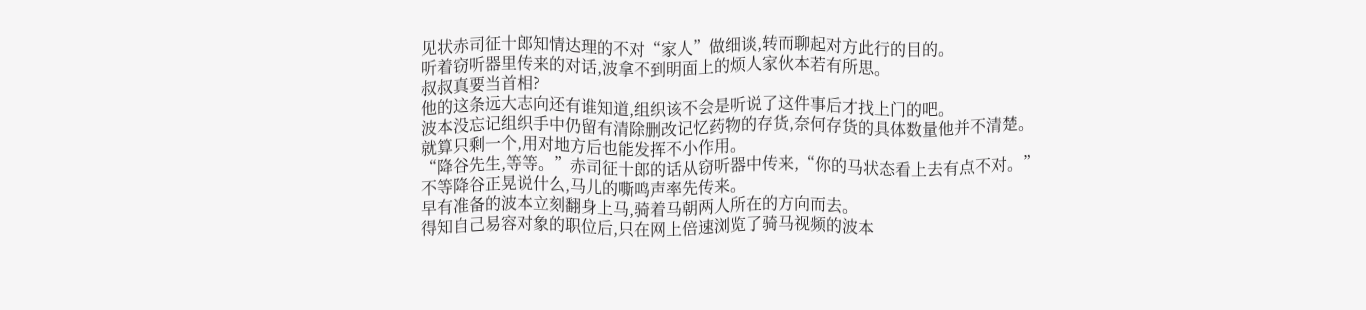见状赤司征十郎知情达理的不对“家人”做细谈,转而聊起对方此行的目的。
听着窃听器里传来的对话,波拿不到明面上的烦人家伙本若有所思。
叔叔真要当首相?
他的这条远大志向还有谁知道,组织该不会是听说了这件事后才找上门的吧。
波本没忘记组织手中仍留有清除删改记忆药物的存货,奈何存货的具体数量他并不清楚。
就算只剩一个,用对地方后也能发挥不小作用。
“降谷先生,等等。”赤司征十郎的话从窃听器中传来,“你的马状态看上去有点不对。”
不等降谷正晃说什么,马儿的嘶鸣声率先传来。
早有准备的波本立刻翻身上马,骑着马朝两人所在的方向而去。
得知自己易容对象的职位后,只在网上倍速浏览了骑马视频的波本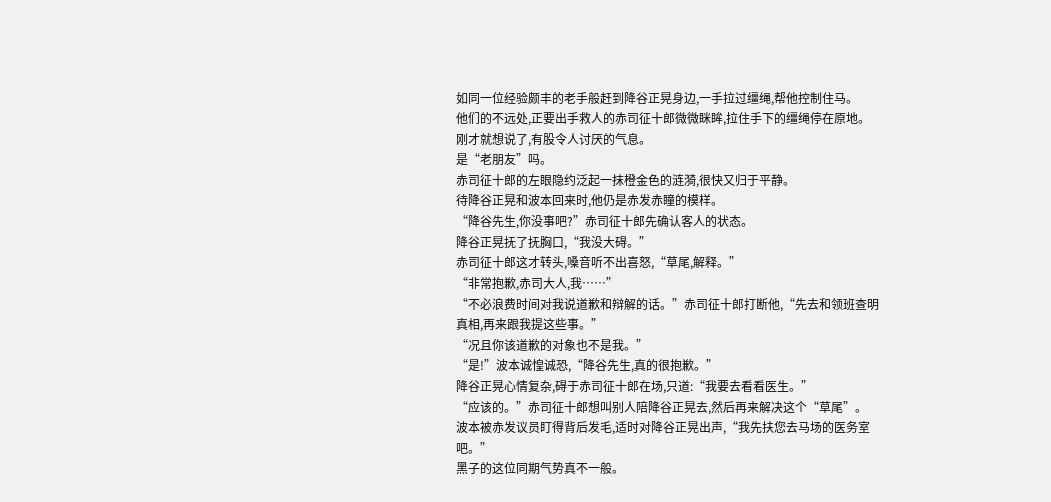如同一位经验颇丰的老手般赶到降谷正晃身边,一手拉过缰绳,帮他控制住马。
他们的不远处,正要出手救人的赤司征十郎微微眯眸,拉住手下的缰绳停在原地。
刚才就想说了,有股令人讨厌的气息。
是“老朋友”吗。
赤司征十郎的左眼隐约泛起一抹橙金色的涟漪,很快又归于平静。
待降谷正晃和波本回来时,他仍是赤发赤瞳的模样。
“降谷先生,你没事吧?”赤司征十郎先确认客人的状态。
降谷正晃抚了抚胸口,“我没大碍。”
赤司征十郎这才转头,嗓音听不出喜怒,“草尾,解释。”
“非常抱歉,赤司大人,我……”
“不必浪费时间对我说道歉和辩解的话。”赤司征十郎打断他,“先去和领班查明真相,再来跟我提这些事。”
“况且你该道歉的对象也不是我。”
“是!”波本诚惶诚恐,“降谷先生,真的很抱歉。”
降谷正晃心情复杂,碍于赤司征十郎在场,只道:“我要去看看医生。”
“应该的。”赤司征十郎想叫别人陪降谷正晃去,然后再来解决这个“草尾”。
波本被赤发议员盯得背后发毛,适时对降谷正晃出声,“我先扶您去马场的医务室吧。”
黑子的这位同期气势真不一般。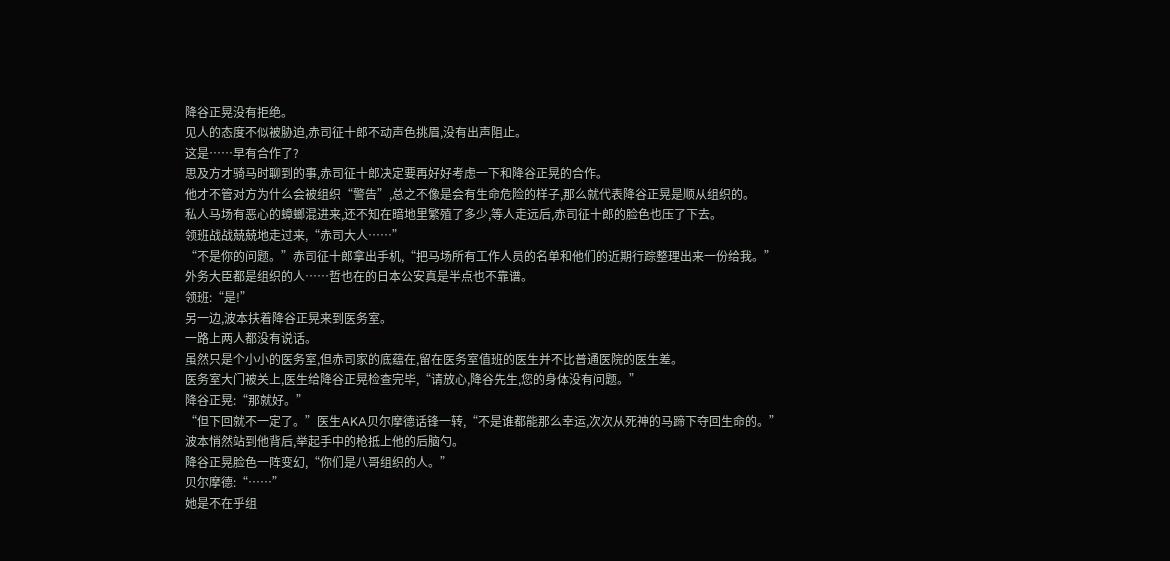降谷正晃没有拒绝。
见人的态度不似被胁迫,赤司征十郎不动声色挑眉,没有出声阻止。
这是……早有合作了?
思及方才骑马时聊到的事,赤司征十郎决定要再好好考虑一下和降谷正晃的合作。
他才不管对方为什么会被组织“警告”,总之不像是会有生命危险的样子,那么就代表降谷正晃是顺从组织的。
私人马场有恶心的蟑螂混进来,还不知在暗地里繁殖了多少,等人走远后,赤司征十郎的脸色也压了下去。
领班战战兢兢地走过来,“赤司大人……”
“不是你的问题。”赤司征十郎拿出手机,“把马场所有工作人员的名单和他们的近期行踪整理出来一份给我。”
外务大臣都是组织的人……哲也在的日本公安真是半点也不靠谱。
领班:“是!”
另一边,波本扶着降谷正晃来到医务室。
一路上两人都没有说话。
虽然只是个小小的医务室,但赤司家的底蕴在,留在医务室值班的医生并不比普通医院的医生差。
医务室大门被关上,医生给降谷正晃检查完毕,“请放心,降谷先生,您的身体没有问题。”
降谷正晃:“那就好。”
“但下回就不一定了。”医生AKA贝尔摩德话锋一转,“不是谁都能那么幸运,次次从死神的马蹄下夺回生命的。”
波本悄然站到他背后,举起手中的枪抵上他的后脑勺。
降谷正晃脸色一阵变幻,“你们是八哥组织的人。”
贝尔摩德:“……”
她是不在乎组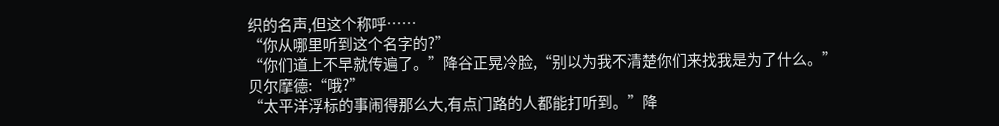织的名声,但这个称呼……
“你从哪里听到这个名字的?”
“你们道上不早就传遍了。”降谷正晃冷脸,“别以为我不清楚你们来找我是为了什么。”
贝尔摩德:“哦?”
“太平洋浮标的事闹得那么大,有点门路的人都能打听到。”降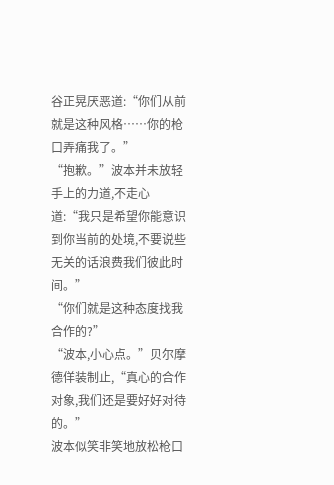谷正晃厌恶道:“你们从前就是这种风格……你的枪口弄痛我了。”
“抱歉。”波本并未放轻手上的力道,不走心道:“我只是希望你能意识到你当前的处境,不要说些无关的话浪费我们彼此时间。”
“你们就是这种态度找我合作的?”
“波本,小心点。”贝尔摩德佯装制止,“真心的合作对象,我们还是要好好对待的。”
波本似笑非笑地放松枪口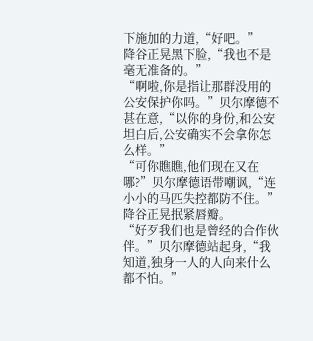下施加的力道,“好吧。”
降谷正晃黑下脸,“我也不是毫无准备的。”
“啊啦,你是指让那群没用的公安保护你吗。”贝尔摩德不甚在意,“以你的身份,和公安坦白后,公安确实不会拿你怎么样。”
“可你瞧瞧,他们现在又在哪?”贝尔摩德语带嘲讽,“连小小的马匹失控都防不住。”
降谷正晃抿紧唇瓣。
“好歹我们也是曾经的合作伙伴。”贝尔摩德站起身,“我知道,独身一人的人向来什么都不怕。”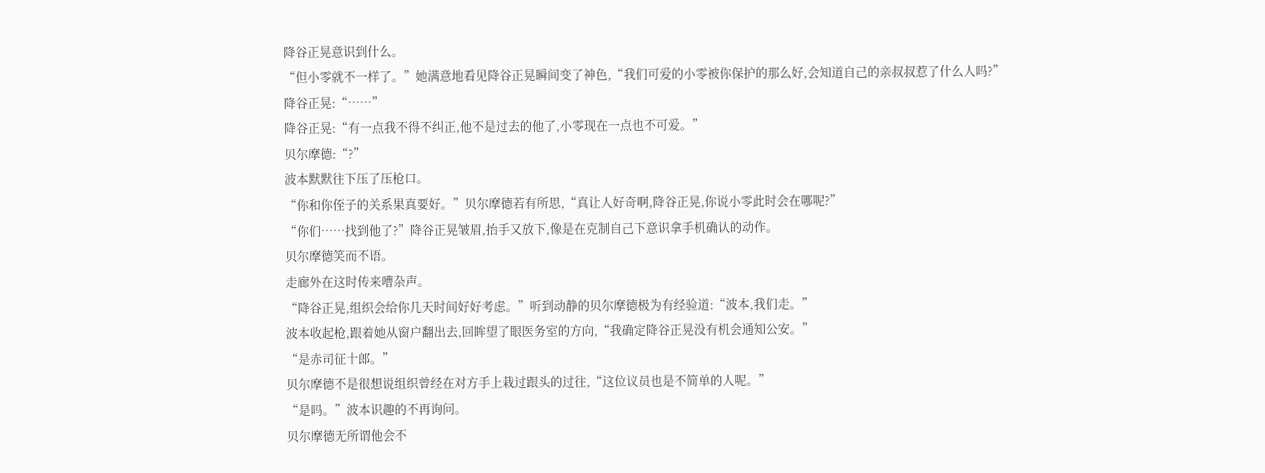降谷正晃意识到什么。
“但小零就不一样了。”她满意地看见降谷正晃瞬间变了神色,“我们可爱的小零被你保护的那么好,会知道自己的亲叔叔惹了什么人吗?”
降谷正晃:“……”
降谷正晃:“有一点我不得不纠正,他不是过去的他了,小零现在一点也不可爱。”
贝尔摩德:“?”
波本默默往下压了压枪口。
“你和你侄子的关系果真要好。”贝尔摩德若有所思,“真让人好奇啊,降谷正晃,你说小零此时会在哪呢?”
“你们……找到他了?”降谷正晃皱眉,抬手又放下,像是在克制自己下意识拿手机确认的动作。
贝尔摩德笑而不语。
走廊外在这时传来嘈杂声。
“降谷正晃,组织会给你几天时间好好考虑。”听到动静的贝尔摩德极为有经验道:“波本,我们走。”
波本收起枪,跟着她从窗户翻出去,回眸望了眼医务室的方向,“我确定降谷正晃没有机会通知公安。”
“是赤司征十郎。”
贝尔摩德不是很想说组织曾经在对方手上栽过跟头的过往,“这位议员也是不简单的人呢。”
“是吗。”波本识趣的不再询问。
贝尔摩德无所谓他会不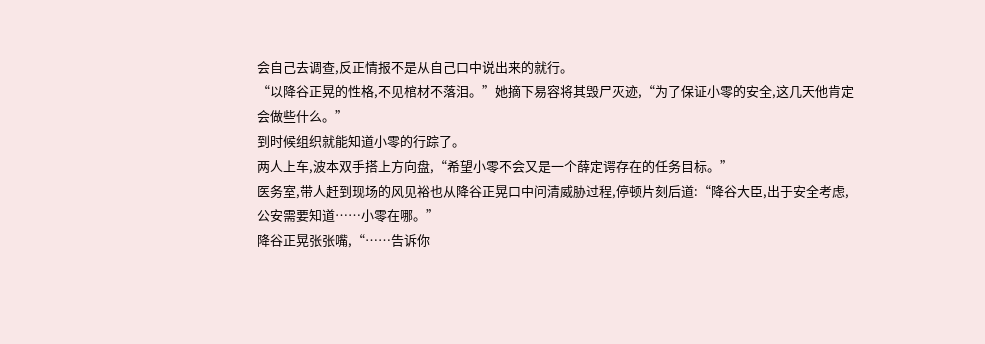会自己去调查,反正情报不是从自己口中说出来的就行。
“以降谷正晃的性格,不见棺材不落泪。”她摘下易容将其毁尸灭迹,“为了保证小零的安全,这几天他肯定会做些什么。”
到时候组织就能知道小零的行踪了。
两人上车,波本双手搭上方向盘,“希望小零不会又是一个薛定谔存在的任务目标。”
医务室,带人赶到现场的风见裕也从降谷正晃口中问清威胁过程,停顿片刻后道:“降谷大臣,出于安全考虑,公安需要知道……小零在哪。”
降谷正晃张张嘴,“……告诉你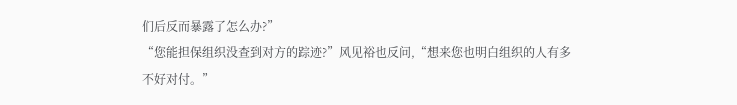们后反而暴露了怎么办?”
“您能担保组织没查到对方的踪迹?”风见裕也反问,“想来您也明白组织的人有多不好对付。”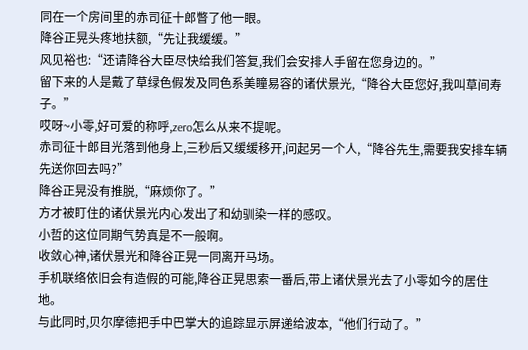同在一个房间里的赤司征十郎瞥了他一眼。
降谷正晃头疼地扶额,“先让我缓缓。”
风见裕也:“还请降谷大臣尽快给我们答复,我们会安排人手留在您身边的。”
留下来的人是戴了草绿色假发及同色系美瞳易容的诸伏景光,“降谷大臣您好,我叫草间寿子。”
哎呀~小零,好可爱的称呼,zero怎么从来不提呢。
赤司征十郎目光落到他身上,三秒后又缓缓移开,问起另一个人,“降谷先生,需要我安排车辆先送你回去吗?”
降谷正晃没有推脱,“麻烦你了。”
方才被盯住的诸伏景光内心发出了和幼驯染一样的感叹。
小哲的这位同期气势真是不一般啊。
收敛心神,诸伏景光和降谷正晃一同离开马场。
手机联络依旧会有造假的可能,降谷正晃思索一番后,带上诸伏景光去了小零如今的居住地。
与此同时,贝尔摩德把手中巴掌大的追踪显示屏递给波本,“他们行动了。”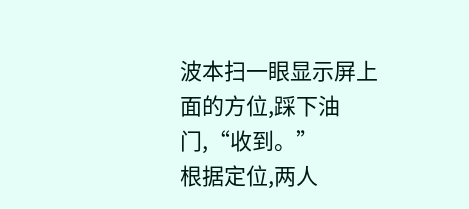波本扫一眼显示屏上面的方位,踩下油门,“收到。”
根据定位,两人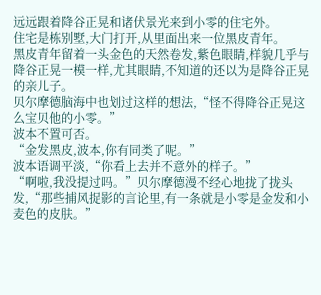远远跟着降谷正晃和诸伏景光来到小零的住宅外。
住宅是栋别墅,大门打开,从里面出来一位黑皮青年。
黑皮青年留着一头金色的天然卷发,紫色眼睛,样貌几乎与降谷正晃一模一样,尤其眼睛,不知道的还以为是降谷正晃的亲儿子。
贝尔摩德脑海中也划过这样的想法,“怪不得降谷正晃这么宝贝他的小零。”
波本不置可否。
“金发黑皮,波本,你有同类了呢。”
波本语调平淡,“你看上去并不意外的样子。”
“啊啦,我没提过吗。”贝尔摩德漫不经心地拢了拢头发,“那些捕风捉影的言论里,有一条就是小零是金发和小麦色的皮肤。”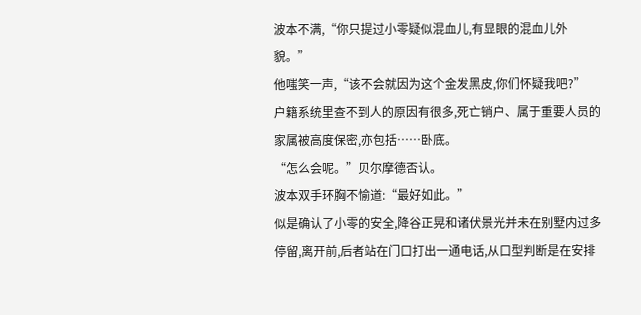波本不满,“你只提过小零疑似混血儿,有显眼的混血儿外貌。”
他嗤笑一声,“该不会就因为这个金发黑皮,你们怀疑我吧?”
户籍系统里查不到人的原因有很多,死亡销户、属于重要人员的家属被高度保密,亦包括……卧底。
“怎么会呢。”贝尔摩德否认。
波本双手环胸不愉道:“最好如此。”
似是确认了小零的安全,降谷正晃和诸伏景光并未在别墅内过多停留,离开前,后者站在门口打出一通电话,从口型判断是在安排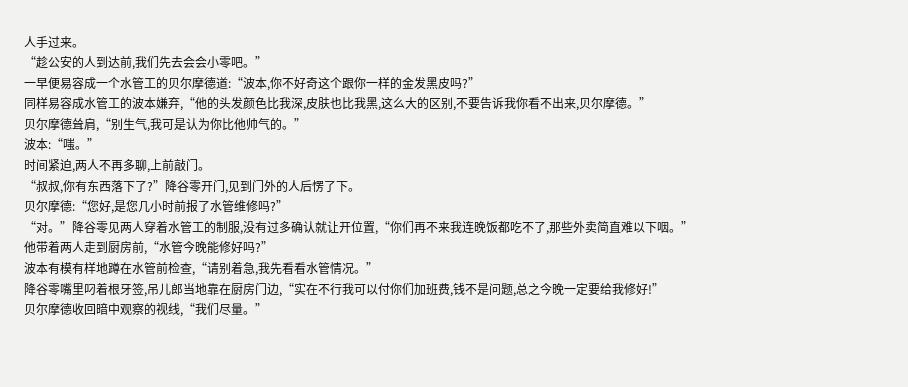人手过来。
“趁公安的人到达前,我们先去会会小零吧。”
一早便易容成一个水管工的贝尔摩德道:“波本,你不好奇这个跟你一样的金发黑皮吗?”
同样易容成水管工的波本嫌弃,“他的头发颜色比我深,皮肤也比我黑,这么大的区别,不要告诉我你看不出来,贝尔摩德。”
贝尔摩德耸肩,“别生气,我可是认为你比他帅气的。”
波本:“嗤。”
时间紧迫,两人不再多聊,上前敲门。
“叔叔,你有东西落下了?”降谷零开门,见到门外的人后愣了下。
贝尔摩德:“您好,是您几小时前报了水管维修吗?”
“对。”降谷零见两人穿着水管工的制服,没有过多确认就让开位置,“你们再不来我连晚饭都吃不了,那些外卖简直难以下咽。”
他带着两人走到厨房前,“水管今晚能修好吗?”
波本有模有样地蹲在水管前检查,“请别着急,我先看看水管情况。”
降谷零嘴里叼着根牙签,吊儿郎当地靠在厨房门边,“实在不行我可以付你们加班费,钱不是问题,总之今晚一定要给我修好!”
贝尔摩德收回暗中观察的视线,“我们尽量。”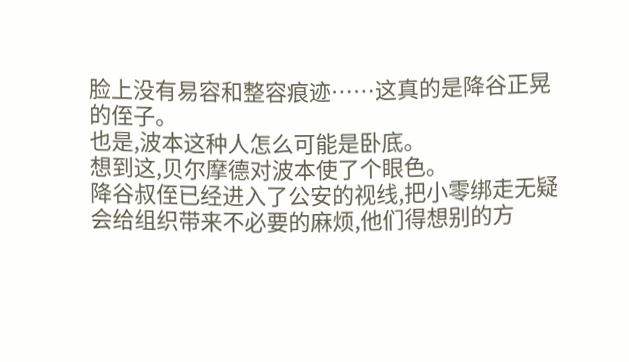脸上没有易容和整容痕迹……这真的是降谷正晃的侄子。
也是,波本这种人怎么可能是卧底。
想到这,贝尔摩德对波本使了个眼色。
降谷叔侄已经进入了公安的视线,把小零绑走无疑会给组织带来不必要的麻烦,他们得想别的方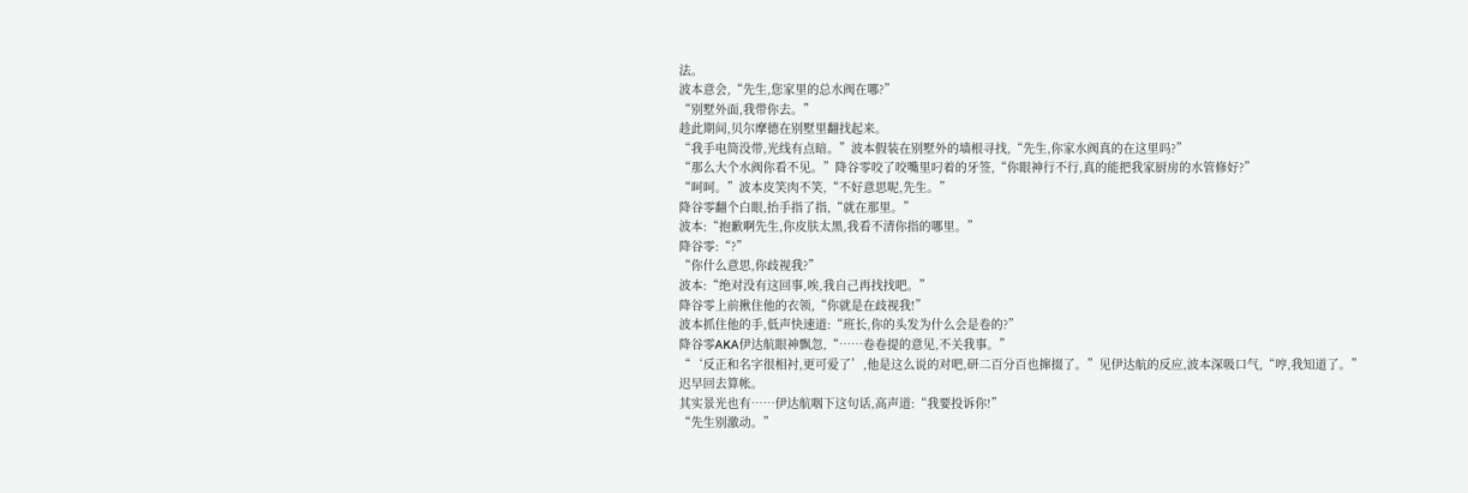法。
波本意会,“先生,您家里的总水阀在哪?”
“别墅外面,我带你去。”
趁此期间,贝尔摩德在别墅里翻找起来。
“我手电筒没带,光线有点暗。”波本假装在别墅外的墙根寻找,“先生,你家水阀真的在这里吗?”
“那么大个水阀你看不见。”降谷零咬了咬嘴里叼着的牙签,“你眼神行不行,真的能把我家厨房的水管修好?”
“呵呵。”波本皮笑肉不笑,“不好意思呢,先生。”
降谷零翻个白眼,抬手指了指,“就在那里。”
波本:“抱歉啊先生,你皮肤太黑,我看不清你指的哪里。”
降谷零:“?”
“你什么意思,你歧视我?”
波本:“绝对没有这回事,唉,我自己再找找吧。”
降谷零上前揪住他的衣领,“你就是在歧视我!”
波本抓住他的手,低声快速道:“班长,你的头发为什么会是卷的?”
降谷零AKA伊达航眼神飘忽,“……卷卷提的意见,不关我事。”
“‘反正和名字很相衬,更可爱了’,他是这么说的对吧,研二百分百也撺掇了。”见伊达航的反应,波本深吸口气,“哼,我知道了。”
迟早回去算帐。
其实景光也有……伊达航咽下这句话,高声道:“我要投诉你!”
“先生别激动。”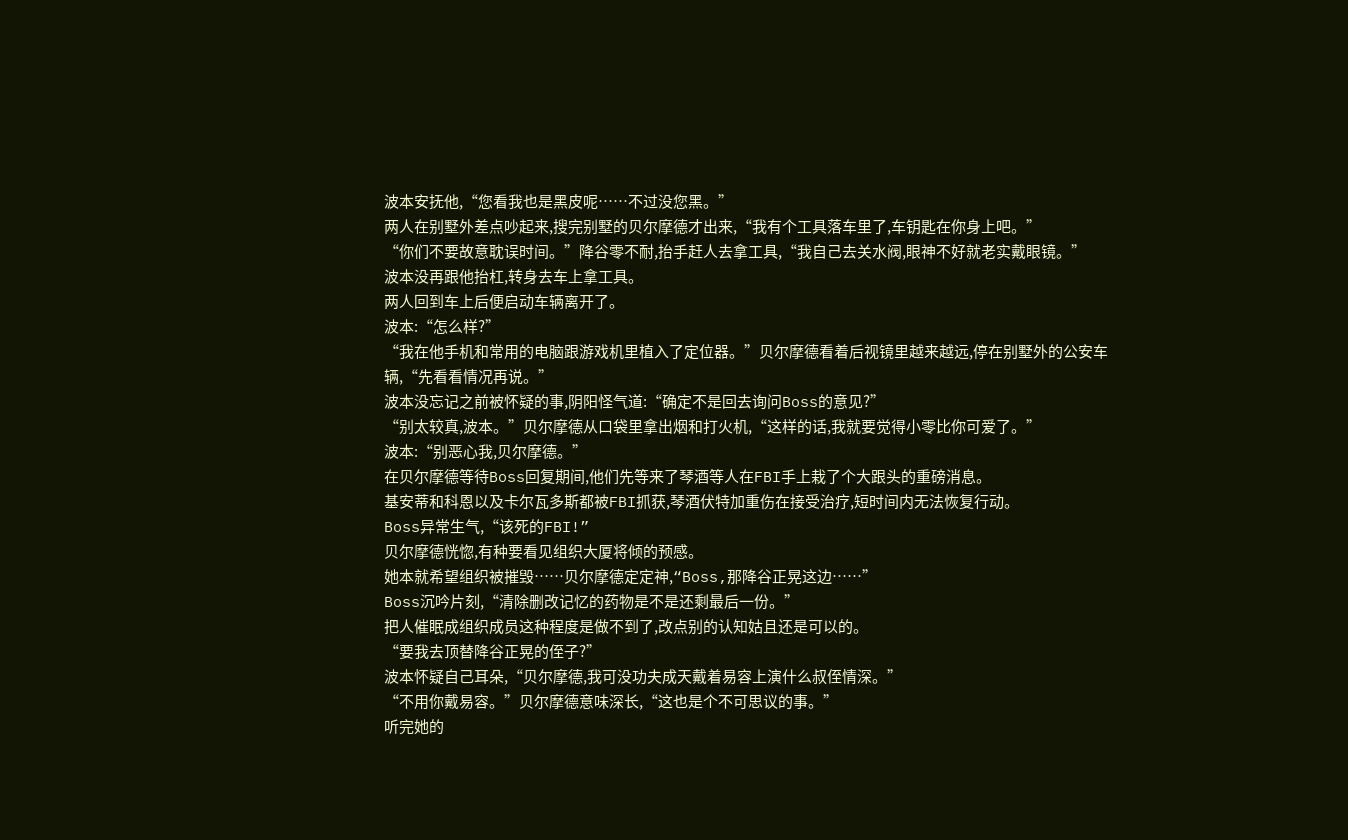波本安抚他,“您看我也是黑皮呢……不过没您黑。”
两人在别墅外差点吵起来,搜完别墅的贝尔摩德才出来,“我有个工具落车里了,车钥匙在你身上吧。”
“你们不要故意耽误时间。”降谷零不耐,抬手赶人去拿工具,“我自己去关水阀,眼神不好就老实戴眼镜。”
波本没再跟他抬杠,转身去车上拿工具。
两人回到车上后便启动车辆离开了。
波本:“怎么样?”
“我在他手机和常用的电脑跟游戏机里植入了定位器。”贝尔摩德看着后视镜里越来越远,停在别墅外的公安车辆,“先看看情况再说。”
波本没忘记之前被怀疑的事,阴阳怪气道:“确定不是回去询问Boss的意见?”
“别太较真,波本。”贝尔摩德从口袋里拿出烟和打火机,“这样的话,我就要觉得小零比你可爱了。”
波本:“别恶心我,贝尔摩德。”
在贝尔摩德等待Boss回复期间,他们先等来了琴酒等人在FBI手上栽了个大跟头的重磅消息。
基安蒂和科恩以及卡尔瓦多斯都被FBI抓获,琴酒伏特加重伤在接受治疗,短时间内无法恢复行动。
Boss异常生气,“该死的FBI!”
贝尔摩德恍惚,有种要看见组织大厦将倾的预感。
她本就希望组织被摧毁……贝尔摩德定定神,“Boss,那降谷正晃这边……”
Boss沉吟片刻,“清除删改记忆的药物是不是还剩最后一份。”
把人催眠成组织成员这种程度是做不到了,改点别的认知姑且还是可以的。
“要我去顶替降谷正晃的侄子?”
波本怀疑自己耳朵,“贝尔摩德,我可没功夫成天戴着易容上演什么叔侄情深。”
“不用你戴易容。”贝尔摩德意味深长,“这也是个不可思议的事。”
听完她的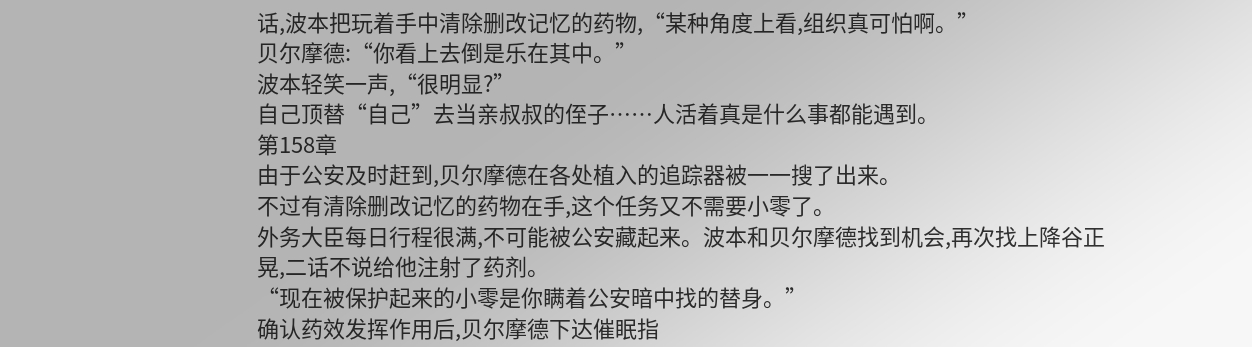话,波本把玩着手中清除删改记忆的药物,“某种角度上看,组织真可怕啊。”
贝尔摩德:“你看上去倒是乐在其中。”
波本轻笑一声,“很明显?”
自己顶替“自己”去当亲叔叔的侄子……人活着真是什么事都能遇到。
第158章
由于公安及时赶到,贝尔摩德在各处植入的追踪器被一一搜了出来。
不过有清除删改记忆的药物在手,这个任务又不需要小零了。
外务大臣每日行程很满,不可能被公安藏起来。波本和贝尔摩德找到机会,再次找上降谷正晃,二话不说给他注射了药剂。
“现在被保护起来的小零是你瞒着公安暗中找的替身。”
确认药效发挥作用后,贝尔摩德下达催眠指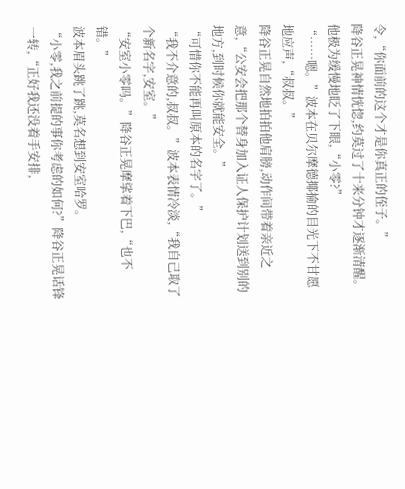令,“你面前的这个才是你真正的侄子。”
降谷正晃神情恍惚,约莫过了十来分钟才逐渐清醒。
他极为缓慢地眨了下眼,“小零?”
“……嗯。”波本在贝尔摩德揶揄的目光下不甘愿地应声,“叔叔。”
降谷正晃自然地拍拍他肩膀,动作间带着亲近之意,“公安会把那个替身加入证人保护计划送到别的地方,到时候你就能安全。”
“可惜你不能再叫原本的名字了。”
“我不介意的,叔叔。”波本表情冷淡,“我自己取了个新名字,安室。”
“安室小零吗。”降谷正晃摩挲着下巴,“也不错。”
波本眉头跳了跳,莫名想到安室哈罗。
“小零,我之前提的事你考虑的如何?”降谷正晃话锋一转,“正好我还没着手安排,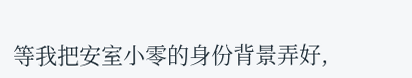等我把安室小零的身份背景弄好,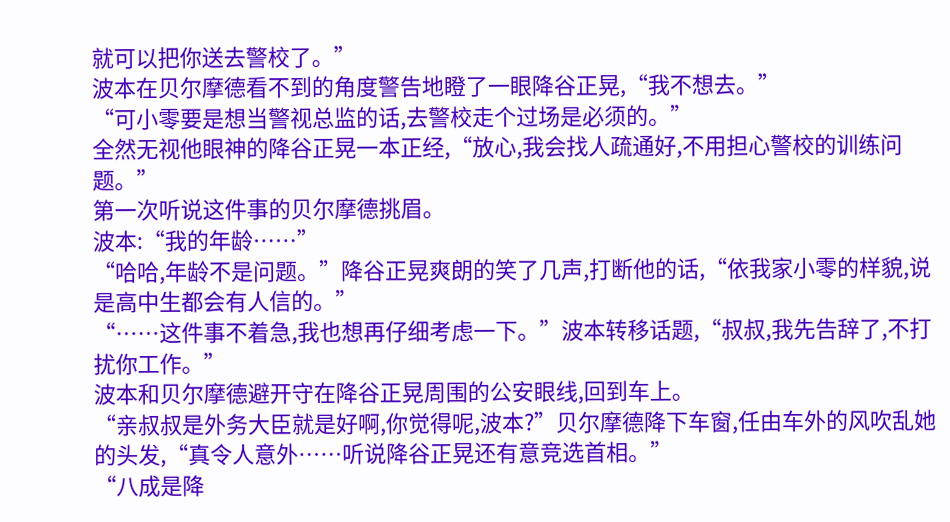就可以把你送去警校了。”
波本在贝尔摩德看不到的角度警告地瞪了一眼降谷正晃,“我不想去。”
“可小零要是想当警视总监的话,去警校走个过场是必须的。”
全然无视他眼神的降谷正晃一本正经,“放心,我会找人疏通好,不用担心警校的训练问题。”
第一次听说这件事的贝尔摩德挑眉。
波本:“我的年龄……”
“哈哈,年龄不是问题。”降谷正晃爽朗的笑了几声,打断他的话,“依我家小零的样貌,说是高中生都会有人信的。”
“……这件事不着急,我也想再仔细考虑一下。”波本转移话题,“叔叔,我先告辞了,不打扰你工作。”
波本和贝尔摩德避开守在降谷正晃周围的公安眼线,回到车上。
“亲叔叔是外务大臣就是好啊,你觉得呢,波本?”贝尔摩德降下车窗,任由车外的风吹乱她的头发,“真令人意外……听说降谷正晃还有意竞选首相。”
“八成是降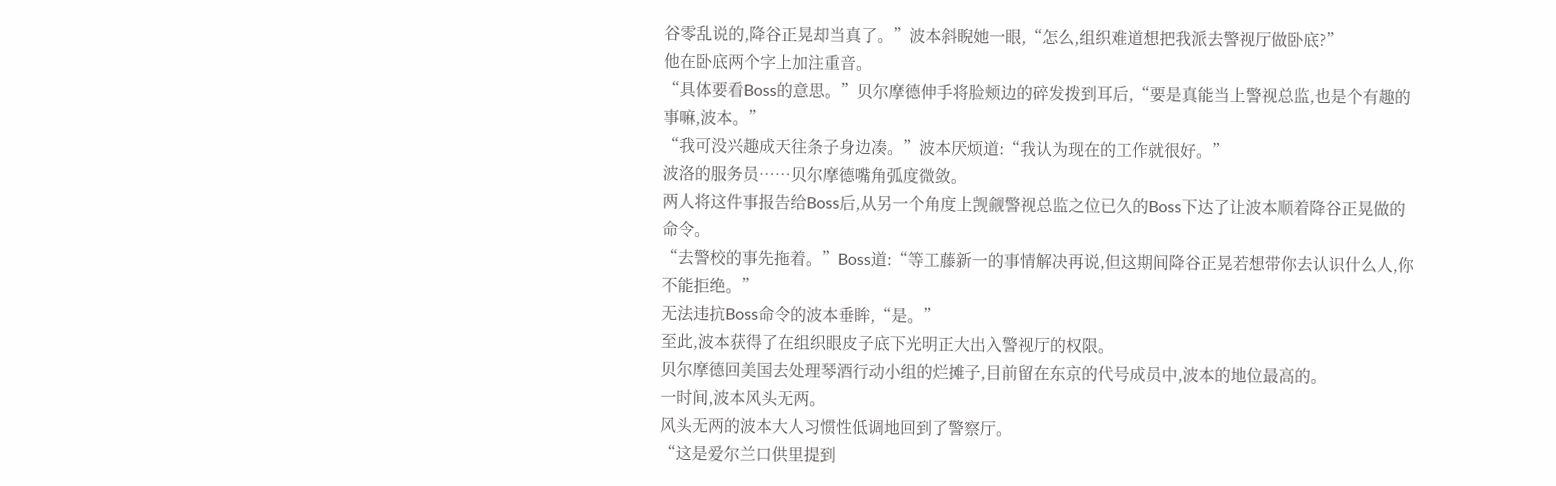谷零乱说的,降谷正晃却当真了。”波本斜睨她一眼,“怎么,组织难道想把我派去警视厅做卧底?”
他在卧底两个字上加注重音。
“具体要看Boss的意思。”贝尔摩德伸手将脸颊边的碎发拨到耳后,“要是真能当上警视总监,也是个有趣的事嘛,波本。”
“我可没兴趣成天往条子身边凑。”波本厌烦道:“我认为现在的工作就很好。”
波洛的服务员……贝尔摩德嘴角弧度微敛。
两人将这件事报告给Boss后,从另一个角度上觊觎警视总监之位已久的Boss下达了让波本顺着降谷正晃做的命令。
“去警校的事先拖着。”Boss道:“等工藤新一的事情解决再说,但这期间降谷正晃若想带你去认识什么人,你不能拒绝。”
无法违抗Boss命令的波本垂眸,“是。”
至此,波本获得了在组织眼皮子底下光明正大出入警视厅的权限。
贝尔摩德回美国去处理琴酒行动小组的烂摊子,目前留在东京的代号成员中,波本的地位最高的。
一时间,波本风头无两。
风头无两的波本大人习惯性低调地回到了警察厅。
“这是爱尔兰口供里提到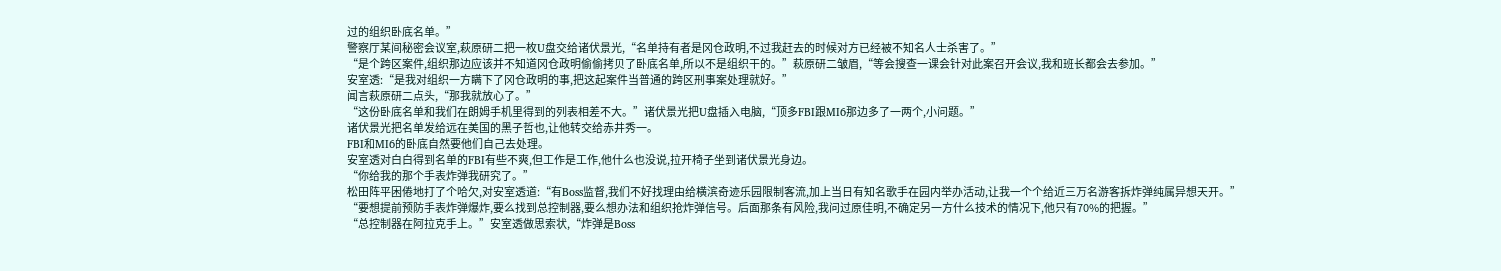过的组织卧底名单。”
警察厅某间秘密会议室,萩原研二把一枚U盘交给诸伏景光,“名单持有者是冈仓政明,不过我赶去的时候对方已经被不知名人士杀害了。”
“是个跨区案件,组织那边应该并不知道冈仓政明偷偷拷贝了卧底名单,所以不是组织干的。”萩原研二皱眉,“等会搜查一课会针对此案召开会议,我和班长都会去参加。”
安室透:“是我对组织一方瞒下了冈仓政明的事,把这起案件当普通的跨区刑事案处理就好。”
闻言萩原研二点头,“那我就放心了。”
“这份卧底名单和我们在朗姆手机里得到的列表相差不大。”诸伏景光把U盘插入电脑,“顶多FBI跟MI6那边多了一两个,小问题。”
诸伏景光把名单发给远在美国的黑子哲也,让他转交给赤井秀一。
FBI和MI6的卧底自然要他们自己去处理。
安室透对白白得到名单的FBI有些不爽,但工作是工作,他什么也没说,拉开椅子坐到诸伏景光身边。
“你给我的那个手表炸弹我研究了。”
松田阵平困倦地打了个哈欠,对安室透道:“有Boss监督,我们不好找理由给横滨奇迹乐园限制客流,加上当日有知名歌手在园内举办活动,让我一个个给近三万名游客拆炸弹纯属异想天开。”
“要想提前预防手表炸弹爆炸,要么找到总控制器,要么想办法和组织抢炸弹信号。后面那条有风险,我问过原佳明,不确定另一方什么技术的情况下,他只有70%的把握。”
“总控制器在阿拉克手上。”安室透做思索状,“炸弹是Boss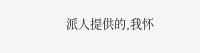派人提供的,我怀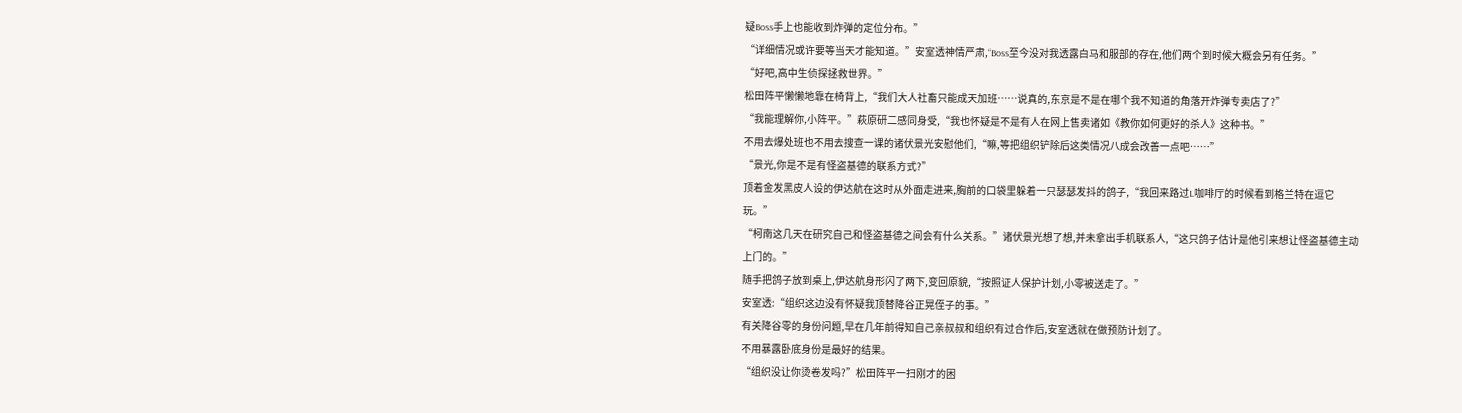疑Boss手上也能收到炸弹的定位分布。”
“详细情况或许要等当天才能知道。”安室透神情严肃,“Boss至今没对我透露白马和服部的存在,他们两个到时候大概会另有任务。”
“好吧,高中生侦探拯救世界。”
松田阵平懒懒地靠在椅背上,“我们大人社畜只能成天加班……说真的,东京是不是在哪个我不知道的角落开炸弹专卖店了?”
“我能理解你,小阵平。”萩原研二感同身受,“我也怀疑是不是有人在网上售卖诸如《教你如何更好的杀人》这种书。”
不用去爆处班也不用去搜查一课的诸伏景光安慰他们,“嘛,等把组织铲除后这类情况八成会改善一点吧……”
“景光,你是不是有怪盗基德的联系方式?”
顶着金发黑皮人设的伊达航在这时从外面走进来,胸前的口袋里躲着一只瑟瑟发抖的鸽子,“我回来路过L咖啡厅的时候看到格兰特在逗它玩。”
“柯南这几天在研究自己和怪盗基德之间会有什么关系。”诸伏景光想了想,并未拿出手机联系人,“这只鸽子估计是他引来想让怪盗基德主动上门的。”
随手把鸽子放到桌上,伊达航身形闪了两下,变回原貌,“按照证人保护计划,小零被送走了。”
安室透:“组织这边没有怀疑我顶替降谷正晃侄子的事。”
有关降谷零的身份问题,早在几年前得知自己亲叔叔和组织有过合作后,安室透就在做预防计划了。
不用暴露卧底身份是最好的结果。
“组织没让你烫卷发吗?”松田阵平一扫刚才的困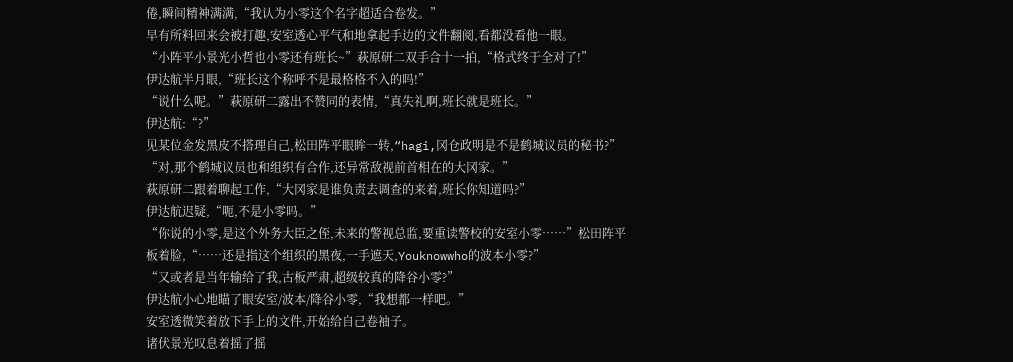倦,瞬间精神满满,“我认为小零这个名字超适合卷发。”
早有所料回来会被打趣,安室透心平气和地拿起手边的文件翻阅,看都没看他一眼。
“小阵平小景光小哲也小零还有班长~”萩原研二双手合十一拍,“格式终于全对了!”
伊达航半月眼,“班长这个称呼不是最格格不入的吗!”
“说什么呢。”萩原研二露出不赞同的表情,“真失礼啊,班长就是班长。”
伊达航:“?”
见某位金发黑皮不搭理自己,松田阵平眼眸一转,“hagi,冈仓政明是不是鹤城议员的秘书?”
“对,那个鹤城议员也和组织有合作,还异常敌视前首相在的大冈家。”
萩原研二跟着聊起工作,“大冈家是谁负责去调查的来着,班长你知道吗?”
伊达航迟疑,“呃,不是小零吗。”
“你说的小零,是这个外务大臣之侄,未来的警视总监,要重读警校的安室小零……”松田阵平板着脸,“……还是指这个组织的黑夜,一手遮天,Youknowwho的波本小零?”
“又或者是当年输给了我,古板严肃,超级较真的降谷小零?”
伊达航小心地瞄了眼安室/波本/降谷小零,“我想都一样吧。”
安室透微笑着放下手上的文件,开始给自己卷袖子。
诸伏景光叹息着摇了摇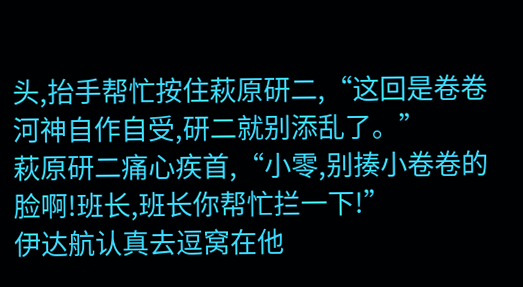头,抬手帮忙按住萩原研二,“这回是卷卷河神自作自受,研二就别添乱了。”
萩原研二痛心疾首,“小零,别揍小卷卷的脸啊!班长,班长你帮忙拦一下!”
伊达航认真去逗窝在他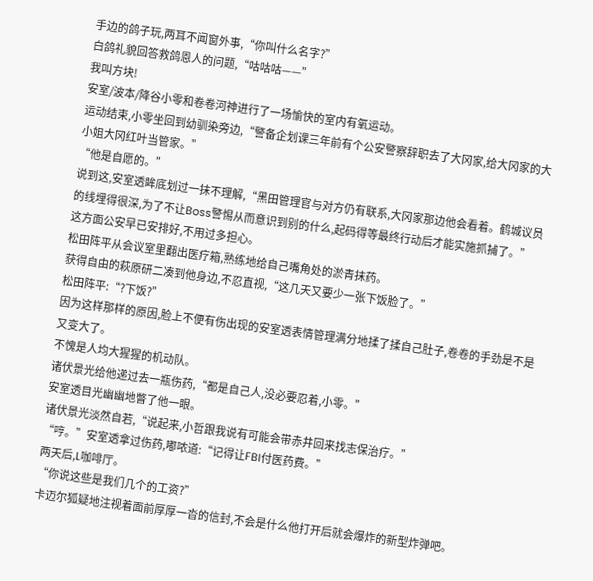手边的鸽子玩,两耳不闻窗外事,“你叫什么名字?”
白鸽礼貌回答救鸽恩人的问题,“咕咕咕——”
我叫方块!
安室/波本/降谷小零和卷卷河神进行了一场愉快的室内有氧运动。
运动结束,小零坐回到幼驯染旁边,“警备企划课三年前有个公安警察辞职去了大冈家,给大冈家的大小姐大冈红叶当管家。”
“他是自愿的。”
说到这,安室透眸底划过一抹不理解,“黑田管理官与对方仍有联系,大冈家那边他会看着。鹤城议员的线埋得很深,为了不让Boss警惕从而意识到别的什么,起码得等最终行动后才能实施抓捕了。”
这方面公安早已安排好,不用过多担心。
松田阵平从会议室里翻出医疗箱,熟练地给自己嘴角处的淤青抹药。
获得自由的萩原研二凑到他身边,不忍直视,“这几天又要少一张下饭脸了。”
松田阵平:“?下饭?”
因为这样那样的原因,脸上不便有伤出现的安室透表情管理满分地揉了揉自己肚子,卷卷的手劲是不是又变大了。
不愧是人均大猩猩的机动队。
诸伏景光给他递过去一瓶伤药,“都是自己人,没必要忍着,小零。”
安室透目光幽幽地瞥了他一眼。
诸伏景光淡然自若,“说起来,小哲跟我说有可能会带赤井回来找志保治疗。”
“哼。”安室透拿过伤药,嘟哝道:“记得让FBI付医药费。”
两天后,L咖啡厅。
“你说这些是我们几个的工资?”
卡迈尔狐疑地注视着面前厚厚一沓的信封,不会是什么他打开后就会爆炸的新型炸弹吧。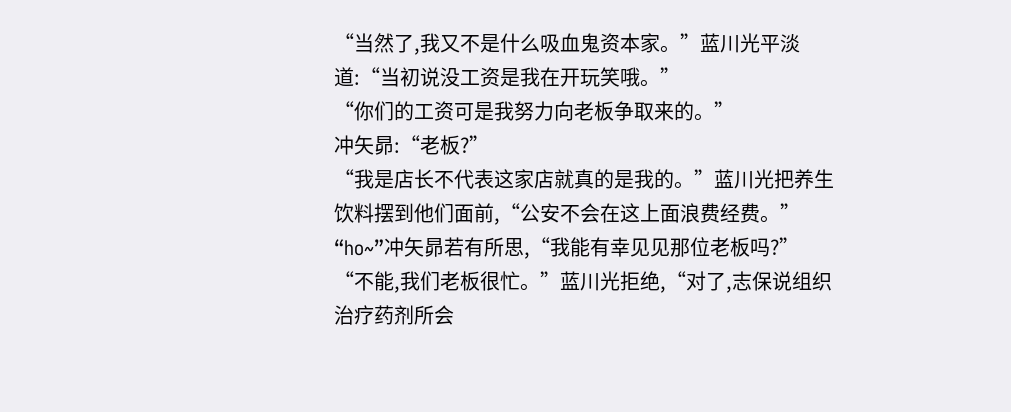“当然了,我又不是什么吸血鬼资本家。”蓝川光平淡道:“当初说没工资是我在开玩笑哦。”
“你们的工资可是我努力向老板争取来的。”
冲矢昴:“老板?”
“我是店长不代表这家店就真的是我的。”蓝川光把养生饮料摆到他们面前,“公安不会在这上面浪费经费。”
“ho~”冲矢昴若有所思,“我能有幸见见那位老板吗?”
“不能,我们老板很忙。”蓝川光拒绝,“对了,志保说组织治疗药剂所会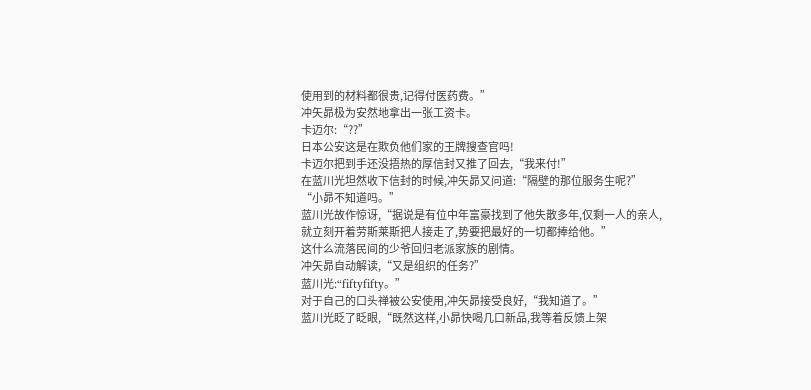使用到的材料都很贵,记得付医药费。”
冲矢昴极为安然地拿出一张工资卡。
卡迈尔:“??”
日本公安这是在欺负他们家的王牌搜查官吗!
卡迈尔把到手还没捂热的厚信封又推了回去,“我来付!”
在蓝川光坦然收下信封的时候,冲矢昴又问道:“隔壁的那位服务生呢?”
“小昴不知道吗。”
蓝川光故作惊讶,“据说是有位中年富豪找到了他失散多年,仅剩一人的亲人,就立刻开着劳斯莱斯把人接走了,势要把最好的一切都捧给他。”
这什么流落民间的少爷回归老派家族的剧情。
冲矢昴自动解读,“又是组织的任务?”
蓝川光:“fiftyfifty。”
对于自己的口头禅被公安使用,冲矢昴接受良好,“我知道了。”
蓝川光眨了眨眼,“既然这样,小昴快喝几口新品,我等着反馈上架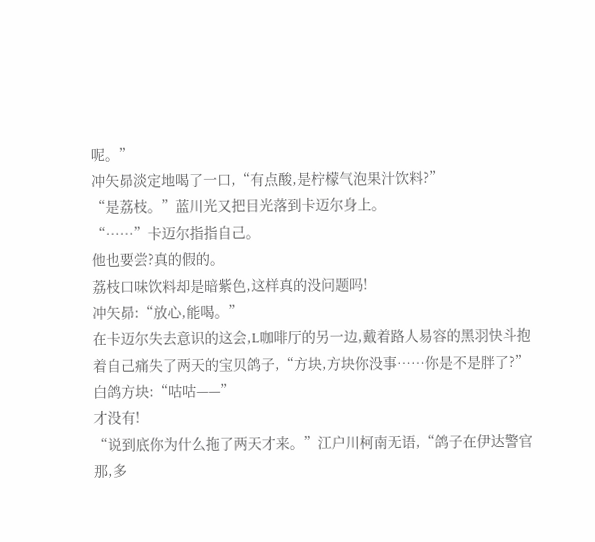呢。”
冲矢昴淡定地喝了一口,“有点酸,是柠檬气泡果汁饮料?”
“是荔枝。”蓝川光又把目光落到卡迈尔身上。
“……”卡迈尔指指自己。
他也要尝?真的假的。
荔枝口味饮料却是暗紫色,这样真的没问题吗!
冲矢昴:“放心,能喝。”
在卡迈尔失去意识的这会,L咖啡厅的另一边,戴着路人易容的黑羽快斗抱着自己痛失了两天的宝贝鸽子,“方块,方块你没事……你是不是胖了?”
白鸽方块:“咕咕——”
才没有!
“说到底你为什么拖了两天才来。”江户川柯南无语,“鸽子在伊达警官那,多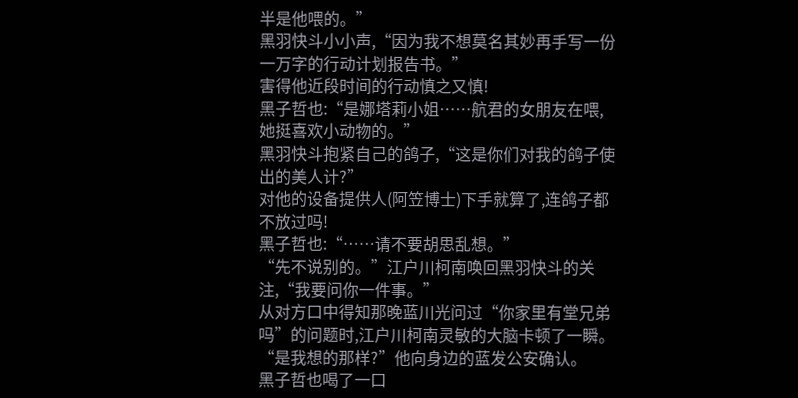半是他喂的。”
黑羽快斗小小声,“因为我不想莫名其妙再手写一份一万字的行动计划报告书。”
害得他近段时间的行动慎之又慎!
黑子哲也:“是娜塔莉小姐……航君的女朋友在喂,她挺喜欢小动物的。”
黑羽快斗抱紧自己的鸽子,“这是你们对我的鸽子使出的美人计?”
对他的设备提供人(阿笠博士)下手就算了,连鸽子都不放过吗!
黑子哲也:“……请不要胡思乱想。”
“先不说别的。”江户川柯南唤回黑羽快斗的关注,“我要问你一件事。”
从对方口中得知那晚蓝川光问过“你家里有堂兄弟吗”的问题时,江户川柯南灵敏的大脑卡顿了一瞬。
“是我想的那样?”他向身边的蓝发公安确认。
黑子哲也喝了一口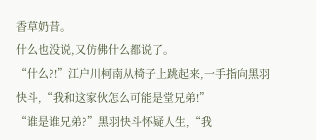香草奶昔。
什么也没说,又仿佛什么都说了。
“什么?!”江户川柯南从椅子上跳起来,一手指向黑羽快斗,“我和这家伙怎么可能是堂兄弟!”
“谁是谁兄弟?”黑羽快斗怀疑人生,“我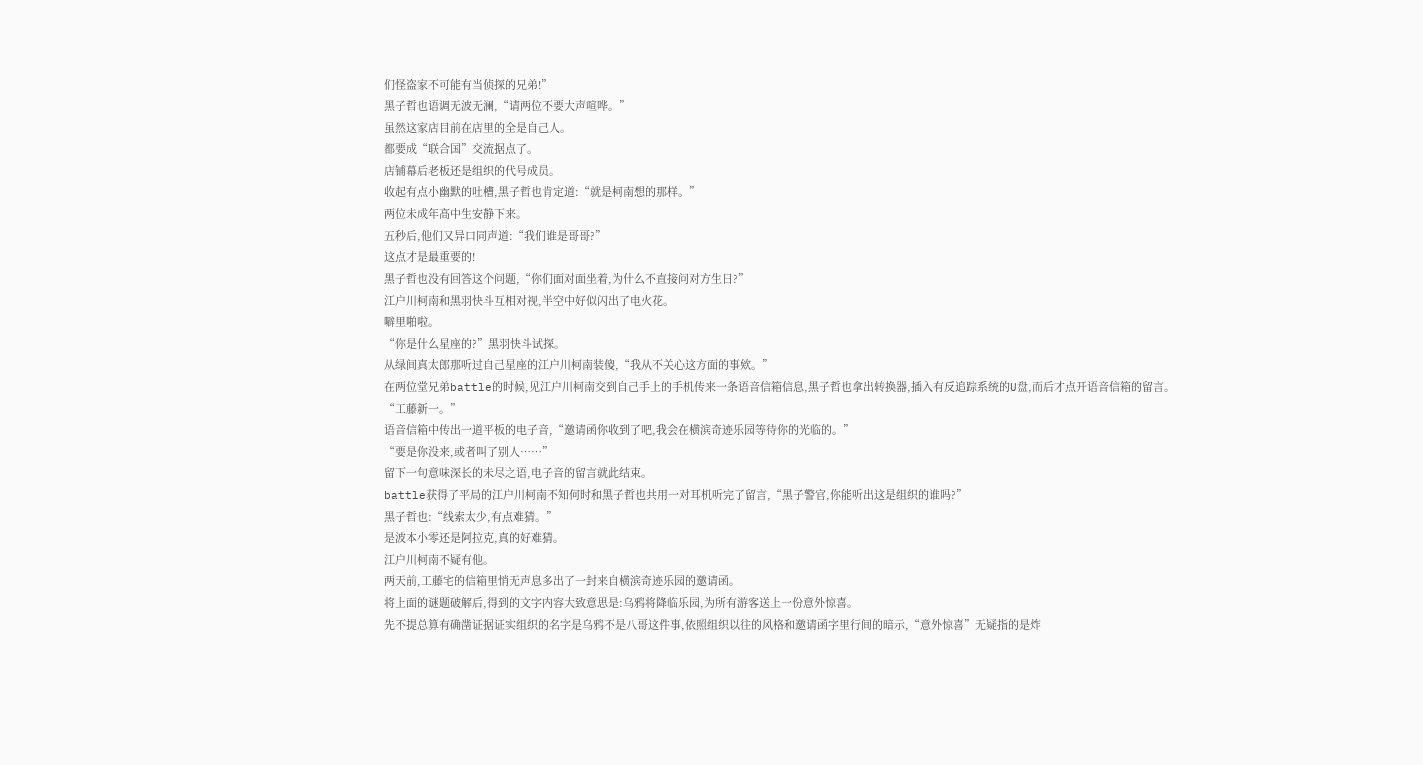们怪盗家不可能有当侦探的兄弟!”
黑子哲也语调无波无澜,“请两位不要大声喧哗。”
虽然这家店目前在店里的全是自己人。
都要成“联合国”交流据点了。
店铺幕后老板还是组织的代号成员。
收起有点小幽默的吐槽,黑子哲也肯定道:“就是柯南想的那样。”
两位未成年高中生安静下来。
五秒后,他们又异口同声道:“我们谁是哥哥?”
这点才是最重要的!
黑子哲也没有回答这个问题,“你们面对面坐着,为什么不直接问对方生日?”
江户川柯南和黑羽快斗互相对视,半空中好似闪出了电火花。
噼里啪啦。
“你是什么星座的?”黑羽快斗试探。
从绿间真太郎那听过自己星座的江户川柯南装傻,“我从不关心这方面的事欸。”
在两位堂兄弟battle的时候,见江户川柯南交到自己手上的手机传来一条语音信箱信息,黑子哲也拿出转换器,插入有反追踪系统的U盘,而后才点开语音信箱的留言。
“工藤新一。”
语音信箱中传出一道平板的电子音,“邀请函你收到了吧,我会在横滨奇迹乐园等待你的光临的。”
“要是你没来,或者叫了别人……”
留下一句意味深长的未尽之语,电子音的留言就此结束。
battle获得了平局的江户川柯南不知何时和黑子哲也共用一对耳机听完了留言,“黑子警官,你能听出这是组织的谁吗?”
黑子哲也:“线索太少,有点难猜。”
是波本小零还是阿拉克,真的好难猜。
江户川柯南不疑有他。
两天前,工藤宅的信箱里悄无声息多出了一封来自横滨奇迹乐园的邀请函。
将上面的谜题破解后,得到的文字内容大致意思是:乌鸦将降临乐园,为所有游客送上一份意外惊喜。
先不提总算有确凿证据证实组织的名字是乌鸦不是八哥这件事,依照组织以往的风格和邀请函字里行间的暗示,“意外惊喜”无疑指的是炸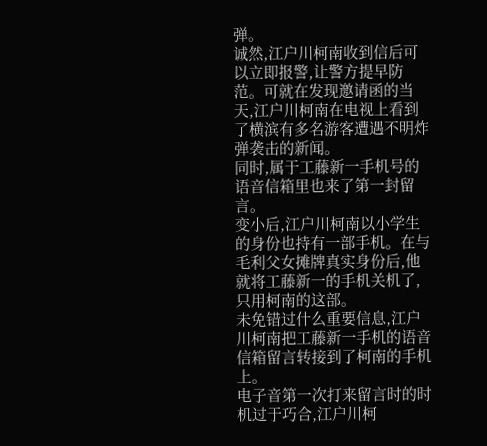弹。
诚然,江户川柯南收到信后可以立即报警,让警方提早防范。可就在发现邀请函的当天,江户川柯南在电视上看到了横滨有多名游客遭遇不明炸弹袭击的新闻。
同时,属于工藤新一手机号的语音信箱里也来了第一封留言。
变小后,江户川柯南以小学生的身份也持有一部手机。在与毛利父女摊牌真实身份后,他就将工藤新一的手机关机了,只用柯南的这部。
未免错过什么重要信息,江户川柯南把工藤新一手机的语音信箱留言转接到了柯南的手机上。
电子音第一次打来留言时的时机过于巧合,江户川柯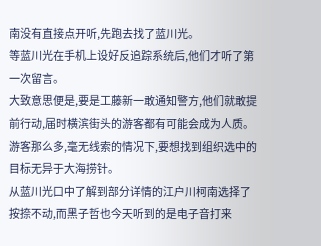南没有直接点开听,先跑去找了蓝川光。
等蓝川光在手机上设好反追踪系统后,他们才听了第一次留言。
大致意思便是,要是工藤新一敢通知警方,他们就敢提前行动,届时横滨街头的游客都有可能会成为人质。
游客那么多,毫无线索的情况下,要想找到组织选中的目标无异于大海捞针。
从蓝川光口中了解到部分详情的江户川柯南选择了按捺不动,而黑子哲也今天听到的是电子音打来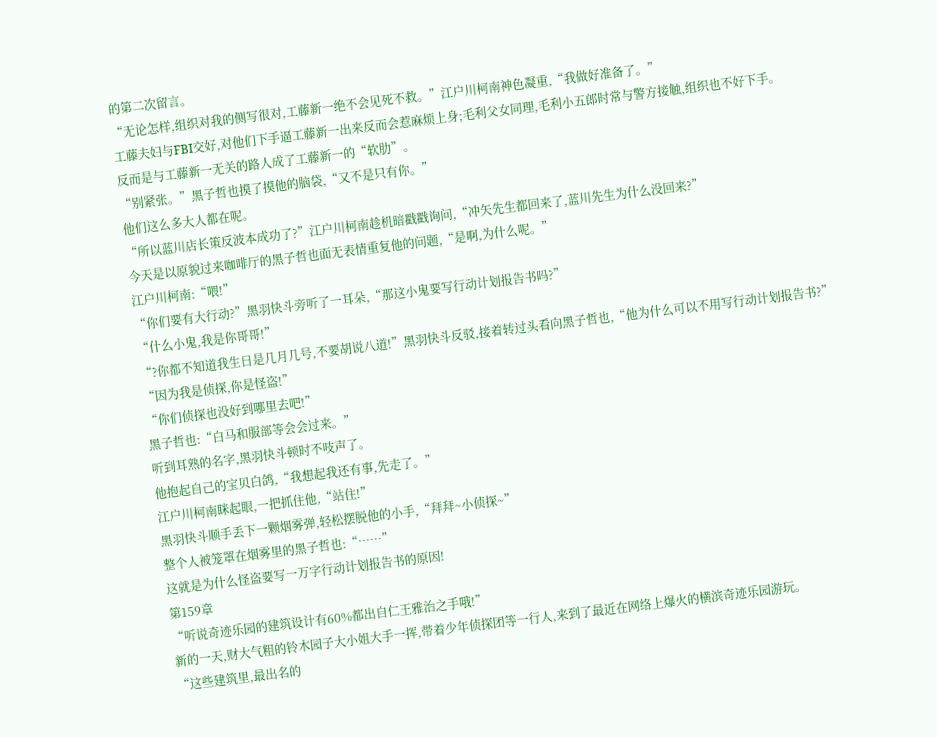的第二次留言。
“无论怎样,组织对我的侧写很对,工藤新一绝不会见死不救。”江户川柯南神色凝重,“我做好准备了。”
工藤夫妇与FBI交好,对他们下手逼工藤新一出来反而会惹麻烦上身;毛利父女同理,毛利小五郎时常与警方接触,组织也不好下手。
反而是与工藤新一无关的路人成了工藤新一的“软肋”。
“别紧张。”黑子哲也摸了摸他的脑袋,“又不是只有你。”
他们这么多大人都在呢。
“所以蓝川店长策反波本成功了?”江户川柯南趁机暗戳戳询问,“冲矢先生都回来了,蓝川先生为什么没回来?”
今天是以原貌过来咖啡厅的黑子哲也面无表情重复他的问题,“是啊,为什么呢。”
江户川柯南:“喂!”
“你们要有大行动?”黑羽快斗旁听了一耳朵,“那这小鬼要写行动计划报告书吗?”
“什么小鬼,我是你哥哥!”
“?你都不知道我生日是几月几号,不要胡说八道!”黑羽快斗反驳,接着转过头看向黑子哲也,“他为什么可以不用写行动计划报告书?”
“因为我是侦探,你是怪盗!”
“你们侦探也没好到哪里去吧!”
黑子哲也:“白马和服部等会会过来。”
听到耳熟的名字,黑羽快斗顿时不吱声了。
他抱起自己的宝贝白鸽,“我想起我还有事,先走了。”
江户川柯南眯起眼,一把抓住他,“站住!”
黑羽快斗顺手丢下一颗烟雾弹,轻松摆脱他的小手,“拜拜~小侦探~”
整个人被笼罩在烟雾里的黑子哲也:“……”
这就是为什么怪盗要写一万字行动计划报告书的原因!
第159章
“听说奇迹乐园的建筑设计有60%都出自仁王雅治之手哦!”
新的一天,财大气粗的铃木园子大小姐大手一挥,带着少年侦探团等一行人,来到了最近在网络上爆火的横滨奇迹乐园游玩。
“这些建筑里,最出名的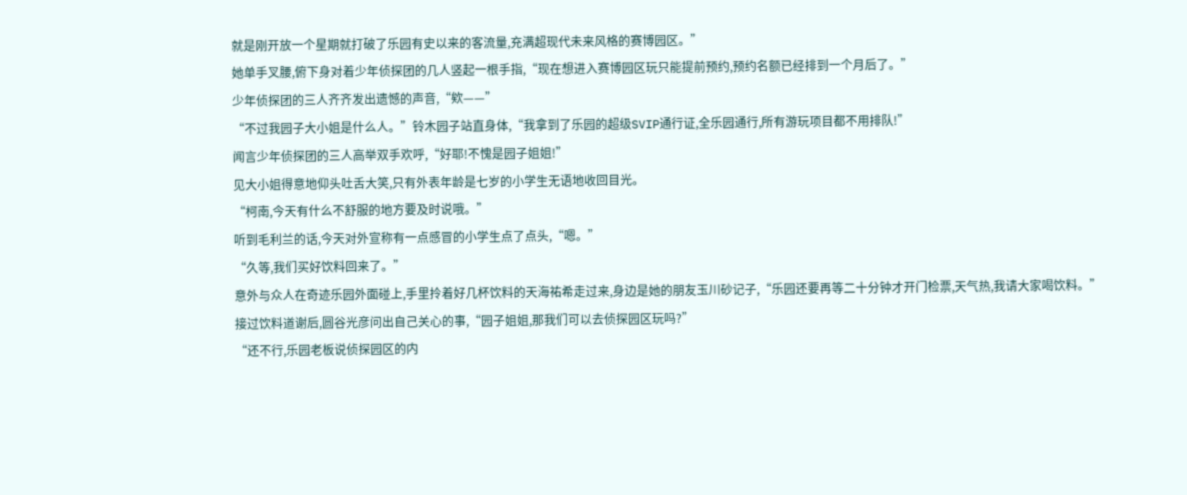就是刚开放一个星期就打破了乐园有史以来的客流量,充满超现代未来风格的赛博园区。”
她单手叉腰,俯下身对着少年侦探团的几人竖起一根手指,“现在想进入赛博园区玩只能提前预约,预约名额已经排到一个月后了。”
少年侦探团的三人齐齐发出遗憾的声音,“欸——”
“不过我园子大小姐是什么人。”铃木园子站直身体,“我拿到了乐园的超级SVIP通行证,全乐园通行,所有游玩项目都不用排队!”
闻言少年侦探团的三人高举双手欢呼,“好耶!不愧是园子姐姐!”
见大小姐得意地仰头吐舌大笑,只有外表年龄是七岁的小学生无语地收回目光。
“柯南,今天有什么不舒服的地方要及时说哦。”
听到毛利兰的话,今天对外宣称有一点感冒的小学生点了点头,“嗯。”
“久等,我们买好饮料回来了。”
意外与众人在奇迹乐园外面碰上,手里拎着好几杯饮料的天海祐希走过来,身边是她的朋友玉川砂记子,“乐园还要再等二十分钟才开门检票,天气热,我请大家喝饮料。”
接过饮料道谢后,圆谷光彦问出自己关心的事,“园子姐姐,那我们可以去侦探园区玩吗?”
“还不行,乐园老板说侦探园区的内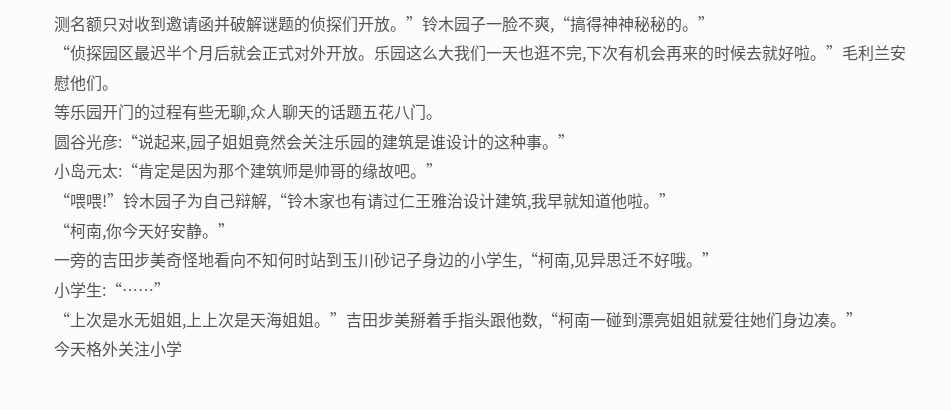测名额只对收到邀请函并破解谜题的侦探们开放。”铃木园子一脸不爽,“搞得神神秘秘的。”
“侦探园区最迟半个月后就会正式对外开放。乐园这么大我们一天也逛不完,下次有机会再来的时候去就好啦。”毛利兰安慰他们。
等乐园开门的过程有些无聊,众人聊天的话题五花八门。
圆谷光彦:“说起来,园子姐姐竟然会关注乐园的建筑是谁设计的这种事。”
小岛元太:“肯定是因为那个建筑师是帅哥的缘故吧。”
“喂喂!”铃木园子为自己辩解,“铃木家也有请过仁王雅治设计建筑,我早就知道他啦。”
“柯南,你今天好安静。”
一旁的吉田步美奇怪地看向不知何时站到玉川砂记子身边的小学生,“柯南,见异思迁不好哦。”
小学生:“……”
“上次是水无姐姐,上上次是天海姐姐。”吉田步美掰着手指头跟他数,“柯南一碰到漂亮姐姐就爱往她们身边凑。”
今天格外关注小学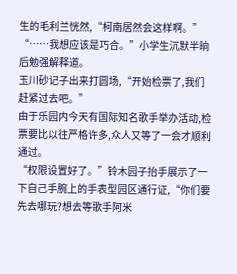生的毛利兰恍然,“柯南居然会这样啊。”
“……我想应该是巧合。”小学生沉默半晌后勉强解释道。
玉川砂记子出来打圆场,“开始检票了,我们赶紧过去吧。”
由于乐园内今天有国际知名歌手举办活动,检票要比以往严格许多,众人又等了一会才顺利通过。
“权限设置好了。”铃木园子抬手展示了一下自己手腕上的手表型园区通行证,“你们要先去哪玩?想去等歌手阿米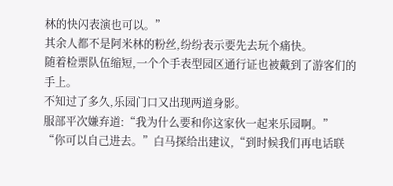林的快闪表演也可以。”
其余人都不是阿米林的粉丝,纷纷表示要先去玩个痛快。
随着检票队伍缩短,一个个手表型园区通行证也被戴到了游客们的手上。
不知过了多久,乐园门口又出现两道身影。
服部平次嫌弃道:“我为什么要和你这家伙一起来乐园啊。”
“你可以自己进去。”白马探给出建议,“到时候我们再电话联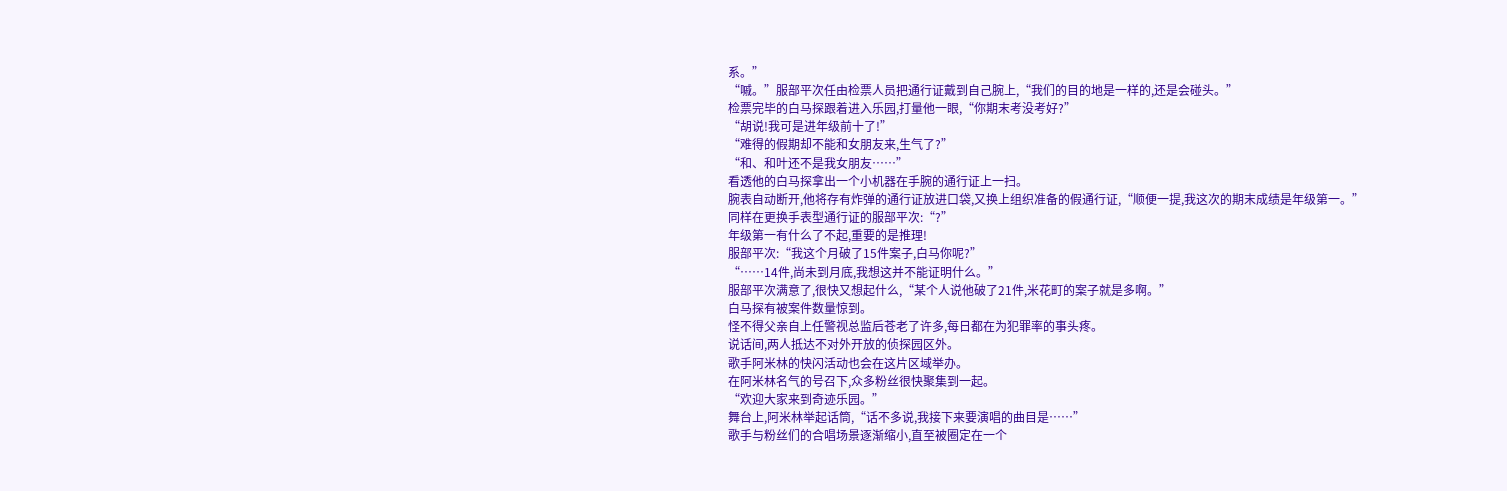系。”
“嘁。”服部平次任由检票人员把通行证戴到自己腕上,“我们的目的地是一样的,还是会碰头。”
检票完毕的白马探跟着进入乐园,打量他一眼,“你期末考没考好?”
“胡说!我可是进年级前十了!”
“难得的假期却不能和女朋友来,生气了?”
“和、和叶还不是我女朋友……”
看透他的白马探拿出一个小机器在手腕的通行证上一扫。
腕表自动断开,他将存有炸弹的通行证放进口袋,又换上组织准备的假通行证,“顺便一提,我这次的期末成绩是年级第一。”
同样在更换手表型通行证的服部平次:“?”
年级第一有什么了不起,重要的是推理!
服部平次:“我这个月破了15件案子,白马你呢?”
“……14件,尚未到月底,我想这并不能证明什么。”
服部平次满意了,很快又想起什么,“某个人说他破了21件,米花町的案子就是多啊。”
白马探有被案件数量惊到。
怪不得父亲自上任警视总监后苍老了许多,每日都在为犯罪率的事头疼。
说话间,两人抵达不对外开放的侦探园区外。
歌手阿米林的快闪活动也会在这片区域举办。
在阿米林名气的号召下,众多粉丝很快聚集到一起。
“欢迎大家来到奇迹乐园。”
舞台上,阿米林举起话筒,“话不多说,我接下来要演唱的曲目是……”
歌手与粉丝们的合唱场景逐渐缩小,直至被圈定在一个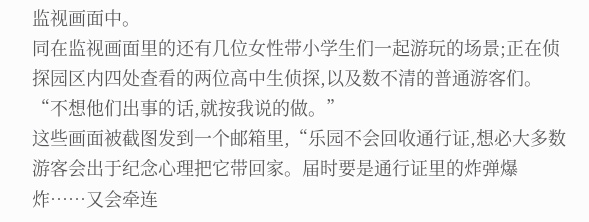监视画面中。
同在监视画面里的还有几位女性带小学生们一起游玩的场景;正在侦探园区内四处查看的两位高中生侦探,以及数不清的普通游客们。
“不想他们出事的话,就按我说的做。”
这些画面被截图发到一个邮箱里,“乐园不会回收通行证,想必大多数游客会出于纪念心理把它带回家。届时要是通行证里的炸弹爆炸……又会牵连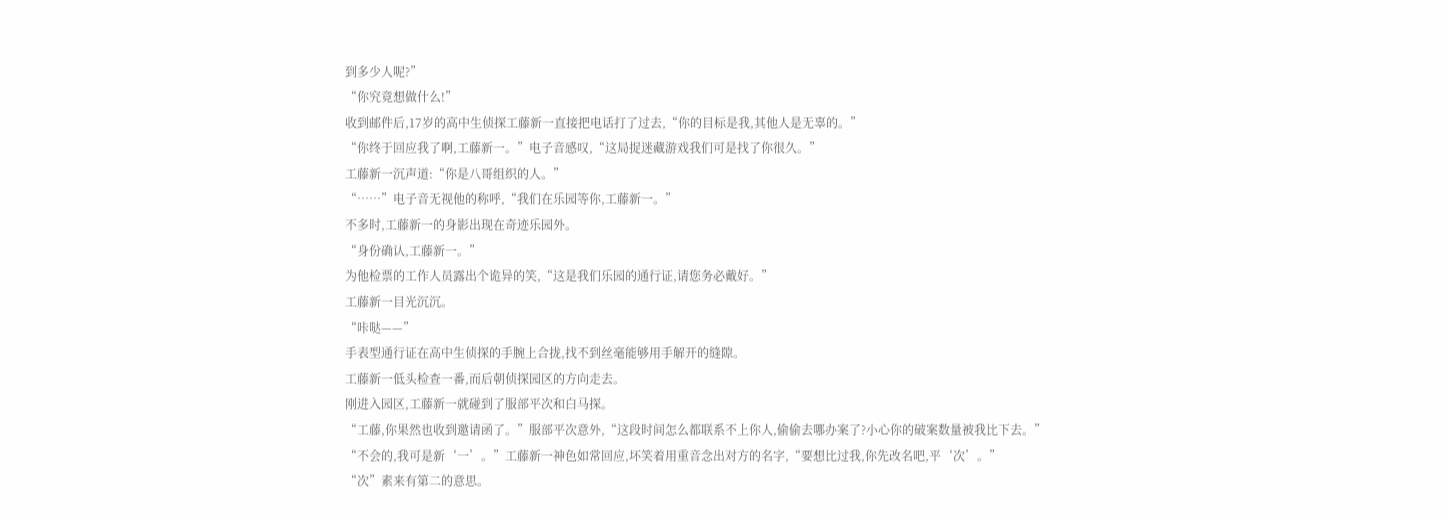到多少人呢?”
“你究竟想做什么!”
收到邮件后,17岁的高中生侦探工藤新一直接把电话打了过去,“你的目标是我,其他人是无辜的。”
“你终于回应我了啊,工藤新一。”电子音感叹,“这局捉迷藏游戏我们可是找了你很久。”
工藤新一沉声道:“你是八哥组织的人。”
“……”电子音无视他的称呼,“我们在乐园等你,工藤新一。”
不多时,工藤新一的身影出现在奇迹乐园外。
“身份确认,工藤新一。”
为他检票的工作人员露出个诡异的笑,“这是我们乐园的通行证,请您务必戴好。”
工藤新一目光沉沉。
“咔哒——”
手表型通行证在高中生侦探的手腕上合拢,找不到丝毫能够用手解开的缝隙。
工藤新一低头检查一番,而后朝侦探园区的方向走去。
刚进入园区,工藤新一就碰到了服部平次和白马探。
“工藤,你果然也收到邀请函了。”服部平次意外,“这段时间怎么都联系不上你人,偷偷去哪办案了?小心你的破案数量被我比下去。”
“不会的,我可是新‘一’。”工藤新一神色如常回应,坏笑着用重音念出对方的名字,“要想比过我,你先改名吧,平‘次’。”
“次”素来有第二的意思。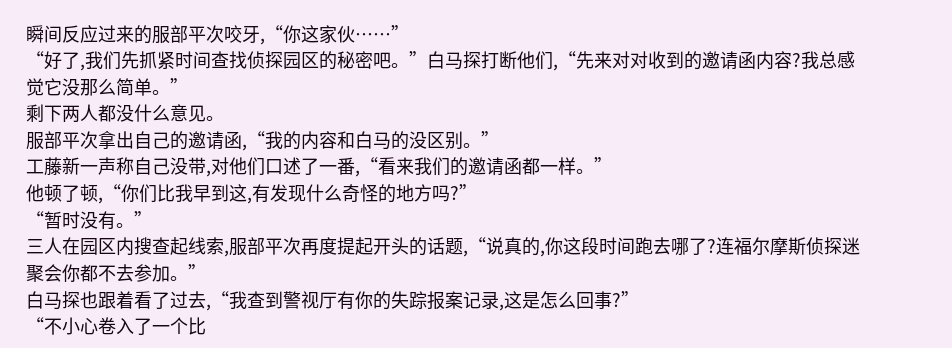瞬间反应过来的服部平次咬牙,“你这家伙……”
“好了,我们先抓紧时间查找侦探园区的秘密吧。”白马探打断他们,“先来对对收到的邀请函内容?我总感觉它没那么简单。”
剩下两人都没什么意见。
服部平次拿出自己的邀请函,“我的内容和白马的没区别。”
工藤新一声称自己没带,对他们口述了一番,“看来我们的邀请函都一样。”
他顿了顿,“你们比我早到这,有发现什么奇怪的地方吗?”
“暂时没有。”
三人在园区内搜查起线索,服部平次再度提起开头的话题,“说真的,你这段时间跑去哪了?连福尔摩斯侦探迷聚会你都不去参加。”
白马探也跟着看了过去,“我查到警视厅有你的失踪报案记录,这是怎么回事?”
“不小心卷入了一个比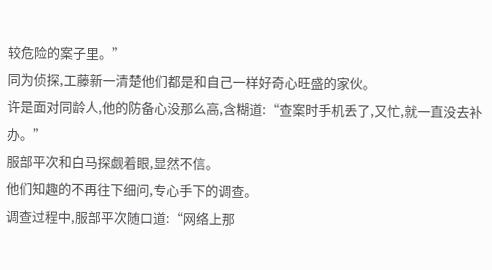较危险的案子里。”
同为侦探,工藤新一清楚他们都是和自己一样好奇心旺盛的家伙。
许是面对同龄人,他的防备心没那么高,含糊道:“查案时手机丢了,又忙,就一直没去补办。”
服部平次和白马探觑着眼,显然不信。
他们知趣的不再往下细问,专心手下的调查。
调查过程中,服部平次随口道:“网络上那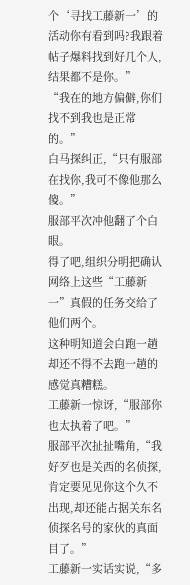个‘寻找工藤新一’的活动你有看到吗?我跟着帖子爆料找到好几个人,结果都不是你。”
“我在的地方偏僻,你们找不到我也是正常的。”
白马探纠正,“只有服部在找你,我可不像他那么傻。”
服部平次冲他翻了个白眼。
得了吧,组织分明把确认网络上这些“工藤新一”真假的任务交给了他们两个。
这种明知道会白跑一趟却还不得不去跑一趟的感觉真糟糕。
工藤新一惊讶,“服部你也太执着了吧。”
服部平次扯扯嘴角,“我好歹也是关西的名侦探,肯定要见见你这个久不出现,却还能占据关东名侦探名号的家伙的真面目了。”
工藤新一实话实说,“多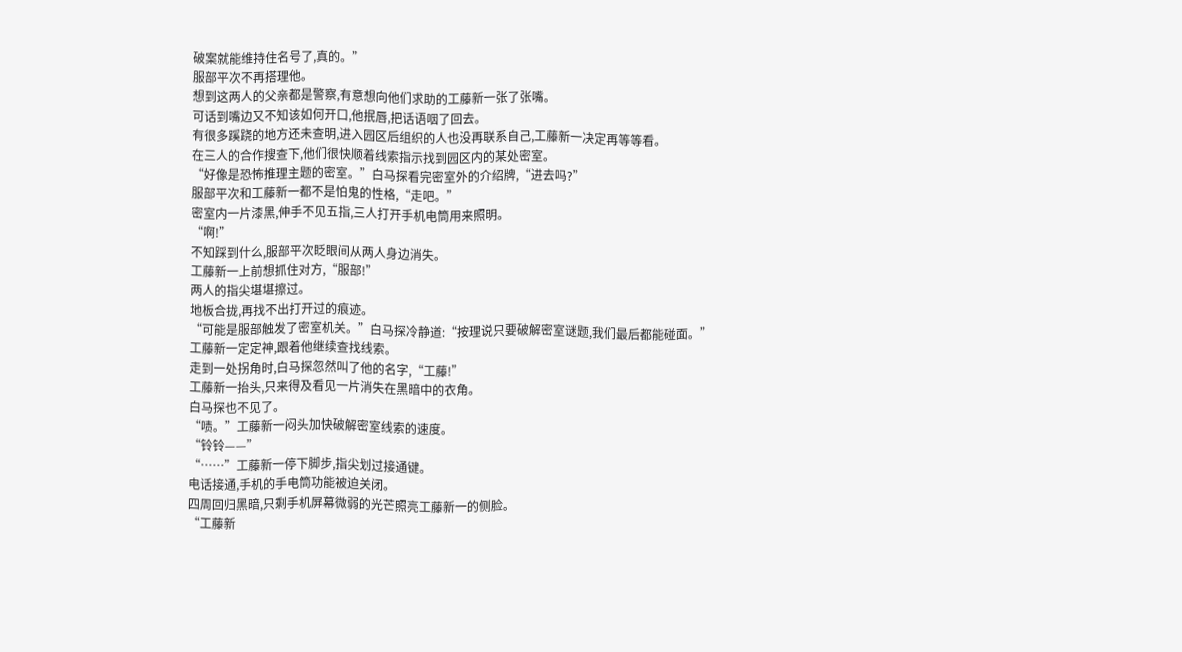破案就能维持住名号了,真的。”
服部平次不再搭理他。
想到这两人的父亲都是警察,有意想向他们求助的工藤新一张了张嘴。
可话到嘴边又不知该如何开口,他抿唇,把话语咽了回去。
有很多蹊跷的地方还未查明,进入园区后组织的人也没再联系自己,工藤新一决定再等等看。
在三人的合作搜查下,他们很快顺着线索指示找到园区内的某处密室。
“好像是恐怖推理主题的密室。”白马探看完密室外的介绍牌,“进去吗?”
服部平次和工藤新一都不是怕鬼的性格,“走吧。”
密室内一片漆黑,伸手不见五指,三人打开手机电筒用来照明。
“啊!”
不知踩到什么,服部平次眨眼间从两人身边消失。
工藤新一上前想抓住对方,“服部!”
两人的指尖堪堪擦过。
地板合拢,再找不出打开过的痕迹。
“可能是服部触发了密室机关。”白马探冷静道:“按理说只要破解密室谜题,我们最后都能碰面。”
工藤新一定定神,跟着他继续查找线索。
走到一处拐角时,白马探忽然叫了他的名字,“工藤!”
工藤新一抬头,只来得及看见一片消失在黑暗中的衣角。
白马探也不见了。
“啧。”工藤新一闷头加快破解密室线索的速度。
“铃铃——”
“……”工藤新一停下脚步,指尖划过接通键。
电话接通,手机的手电筒功能被迫关闭。
四周回归黑暗,只剩手机屏幕微弱的光芒照亮工藤新一的侧脸。
“工藤新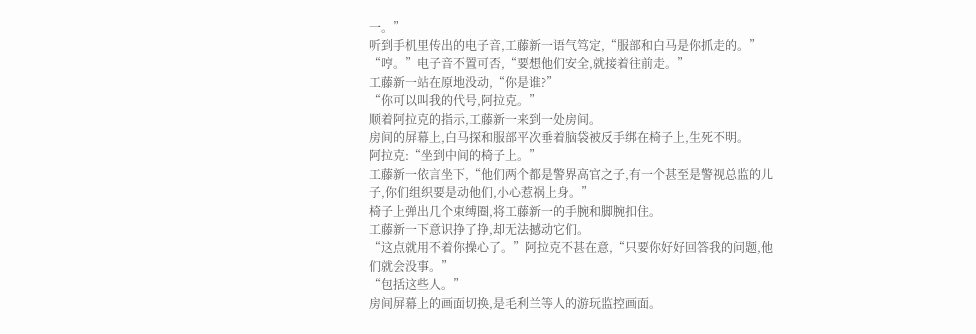一。”
听到手机里传出的电子音,工藤新一语气笃定,“服部和白马是你抓走的。”
“哼。”电子音不置可否,“要想他们安全,就接着往前走。”
工藤新一站在原地没动,“你是谁?”
“你可以叫我的代号,阿拉克。”
顺着阿拉克的指示,工藤新一来到一处房间。
房间的屏幕上,白马探和服部平次垂着脑袋被反手绑在椅子上,生死不明。
阿拉克:“坐到中间的椅子上。”
工藤新一依言坐下,“他们两个都是警界高官之子,有一个甚至是警视总监的儿子,你们组织要是动他们,小心惹祸上身。”
椅子上弹出几个束缚圈,将工藤新一的手腕和脚腕扣住。
工藤新一下意识挣了挣,却无法撼动它们。
“这点就用不着你操心了。”阿拉克不甚在意,“只要你好好回答我的问题,他们就会没事。”
“包括这些人。”
房间屏幕上的画面切换,是毛利兰等人的游玩监控画面。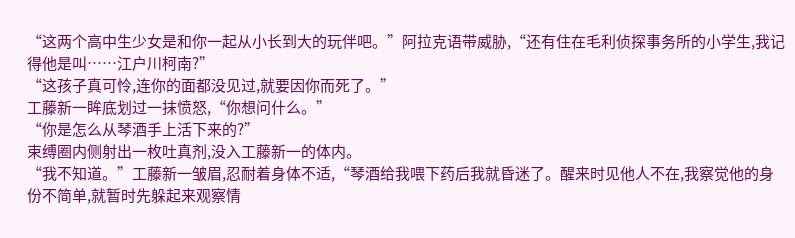“这两个高中生少女是和你一起从小长到大的玩伴吧。”阿拉克语带威胁,“还有住在毛利侦探事务所的小学生,我记得他是叫……江户川柯南?”
“这孩子真可怜,连你的面都没见过,就要因你而死了。”
工藤新一眸底划过一抹愤怒,“你想问什么。”
“你是怎么从琴酒手上活下来的?”
束缚圈内侧射出一枚吐真剂,没入工藤新一的体内。
“我不知道。”工藤新一皱眉,忍耐着身体不适,“琴酒给我喂下药后我就昏迷了。醒来时见他人不在,我察觉他的身份不简单,就暂时先躲起来观察情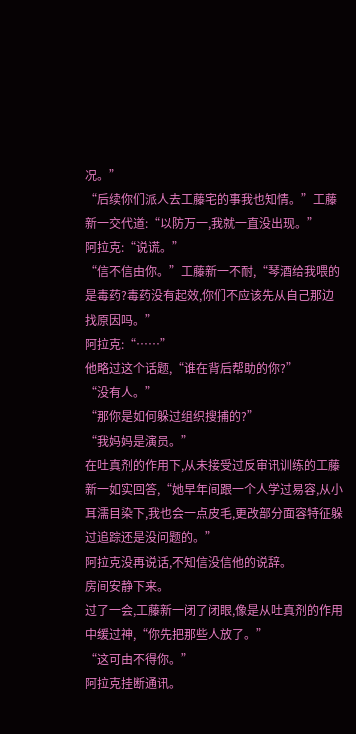况。”
“后续你们派人去工藤宅的事我也知情。”工藤新一交代道:“以防万一,我就一直没出现。”
阿拉克:“说谎。”
“信不信由你。”工藤新一不耐,“琴酒给我喂的是毒药?毒药没有起效,你们不应该先从自己那边找原因吗。”
阿拉克:“……”
他略过这个话题,“谁在背后帮助的你?”
“没有人。”
“那你是如何躲过组织搜捕的?”
“我妈妈是演员。”
在吐真剂的作用下,从未接受过反审讯训练的工藤新一如实回答,“她早年间跟一个人学过易容,从小耳濡目染下,我也会一点皮毛,更改部分面容特征躲过追踪还是没问题的。”
阿拉克没再说话,不知信没信他的说辞。
房间安静下来。
过了一会,工藤新一闭了闭眼,像是从吐真剂的作用中缓过神,“你先把那些人放了。”
“这可由不得你。”
阿拉克挂断通讯。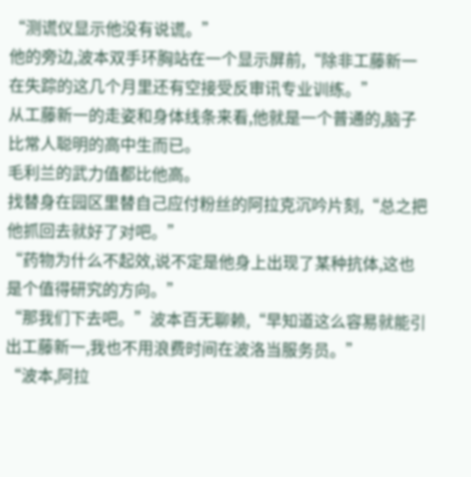“测谎仪显示他没有说谎。”
他的旁边,波本双手环胸站在一个显示屏前,“除非工藤新一在失踪的这几个月里还有空接受反审讯专业训练。”
从工藤新一的走姿和身体线条来看,他就是一个普通的,脑子比常人聪明的高中生而已。
毛利兰的武力值都比他高。
找替身在园区里替自己应付粉丝的阿拉克沉吟片刻,“总之把他抓回去就好了对吧。”
“药物为什么不起效,说不定是他身上出现了某种抗体,这也是个值得研究的方向。”
“那我们下去吧。”波本百无聊赖,“早知道这么容易就能引出工藤新一,我也不用浪费时间在波洛当服务员。”
“波本,阿拉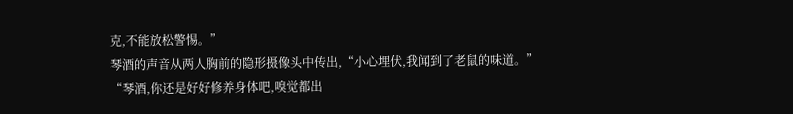克,不能放松警惕。”
琴酒的声音从两人胸前的隐形摄像头中传出,“小心埋伏,我闻到了老鼠的味道。”
“琴酒,你还是好好修养身体吧,嗅觉都出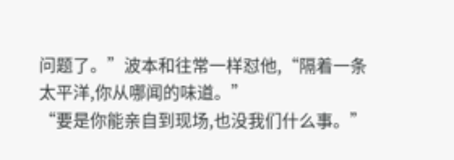问题了。”波本和往常一样怼他,“隔着一条太平洋,你从哪闻的味道。”
“要是你能亲自到现场,也没我们什么事。”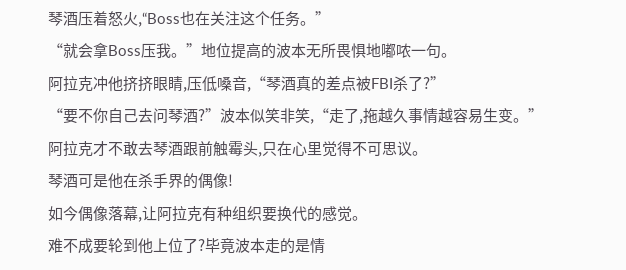琴酒压着怒火,“Boss也在关注这个任务。”
“就会拿Boss压我。”地位提高的波本无所畏惧地嘟哝一句。
阿拉克冲他挤挤眼睛,压低嗓音,“琴酒真的差点被FBI杀了?”
“要不你自己去问琴酒?”波本似笑非笑,“走了,拖越久事情越容易生变。”
阿拉克才不敢去琴酒跟前触霉头,只在心里觉得不可思议。
琴酒可是他在杀手界的偶像!
如今偶像落幕,让阿拉克有种组织要换代的感觉。
难不成要轮到他上位了?毕竟波本走的是情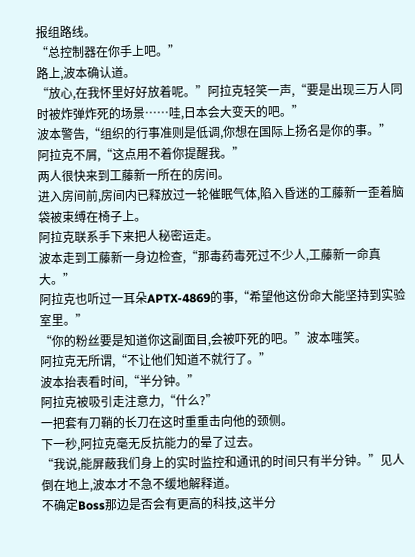报组路线。
“总控制器在你手上吧。”
路上,波本确认道。
“放心,在我怀里好好放着呢。”阿拉克轻笑一声,“要是出现三万人同时被炸弹炸死的场景……哇,日本会大变天的吧。”
波本警告,“组织的行事准则是低调,你想在国际上扬名是你的事。”
阿拉克不屑,“这点用不着你提醒我。”
两人很快来到工藤新一所在的房间。
进入房间前,房间内已释放过一轮催眠气体,陷入昏迷的工藤新一歪着脑袋被束缚在椅子上。
阿拉克联系手下来把人秘密运走。
波本走到工藤新一身边检查,“那毒药毒死过不少人,工藤新一命真大。”
阿拉克也听过一耳朵APTX-4869的事,“希望他这份命大能坚持到实验室里。”
“你的粉丝要是知道你这副面目,会被吓死的吧。”波本嗤笑。
阿拉克无所谓,“不让他们知道不就行了。”
波本抬表看时间,“半分钟。”
阿拉克被吸引走注意力,“什么?”
一把套有刀鞘的长刀在这时重重击向他的颈侧。
下一秒,阿拉克毫无反抗能力的晕了过去。
“我说,能屏蔽我们身上的实时监控和通讯的时间只有半分钟。”见人倒在地上,波本才不急不缓地解释道。
不确定Boss那边是否会有更高的科技,这半分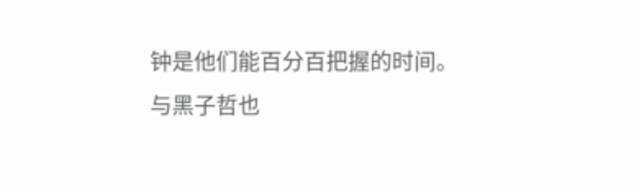钟是他们能百分百把握的时间。
与黑子哲也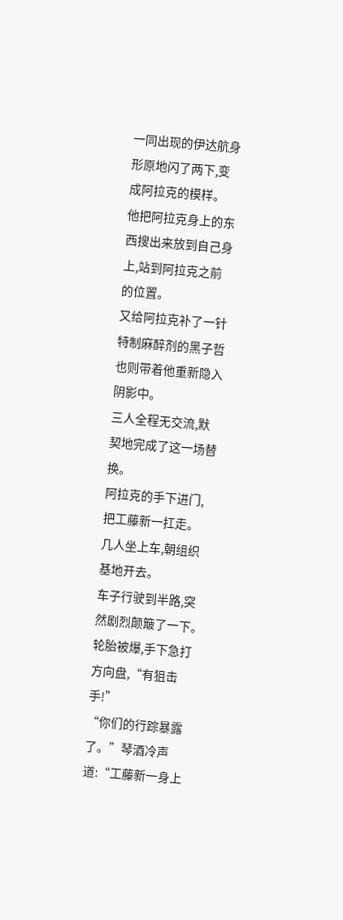一同出现的伊达航身形原地闪了两下,变成阿拉克的模样。
他把阿拉克身上的东西搜出来放到自己身上,站到阿拉克之前的位置。
又给阿拉克补了一针特制麻醉剂的黑子哲也则带着他重新隐入阴影中。
三人全程无交流,默契地完成了这一场替换。
阿拉克的手下进门,把工藤新一扛走。
几人坐上车,朝组织基地开去。
车子行驶到半路,突然剧烈颠簸了一下。
轮胎被爆,手下急打方向盘,“有狙击手!”
“你们的行踪暴露了。”琴酒冷声道:“工藤新一身上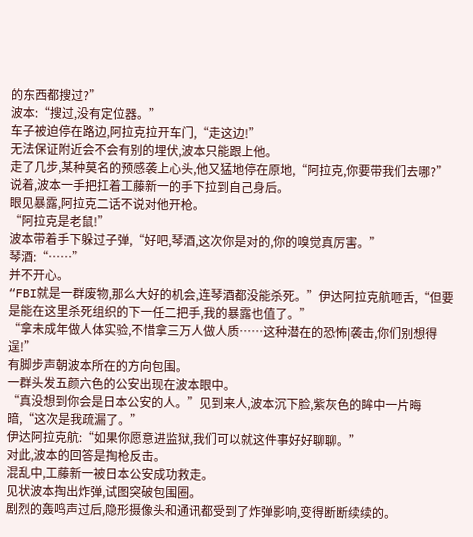的东西都搜过?”
波本:“搜过,没有定位器。”
车子被迫停在路边,阿拉克拉开车门,“走这边!”
无法保证附近会不会有别的埋伏,波本只能跟上他。
走了几步,某种莫名的预感袭上心头,他又猛地停在原地,“阿拉克,你要带我们去哪?”
说着,波本一手把扛着工藤新一的手下拉到自己身后。
眼见暴露,阿拉克二话不说对他开枪。
“阿拉克是老鼠!”
波本带着手下躲过子弹,“好吧,琴酒,这次你是对的,你的嗅觉真厉害。”
琴酒:“……”
并不开心。
“FBI就是一群废物,那么大好的机会,连琴酒都没能杀死。”伊达阿拉克航咂舌,“但要是能在这里杀死组织的下一任二把手,我的暴露也值了。”
“拿未成年做人体实验,不惜拿三万人做人质……这种潜在的恐怖|袭击,你们别想得逞!”
有脚步声朝波本所在的方向包围。
一群头发五颜六色的公安出现在波本眼中。
“真没想到你会是日本公安的人。”见到来人,波本沉下脸,紫灰色的眸中一片晦暗,“这次是我疏漏了。”
伊达阿拉克航:“如果你愿意进监狱,我们可以就这件事好好聊聊。”
对此,波本的回答是掏枪反击。
混乱中,工藤新一被日本公安成功救走。
见状波本掏出炸弹,试图突破包围圈。
剧烈的轰鸣声过后,隐形摄像头和通讯都受到了炸弹影响,变得断断续续的。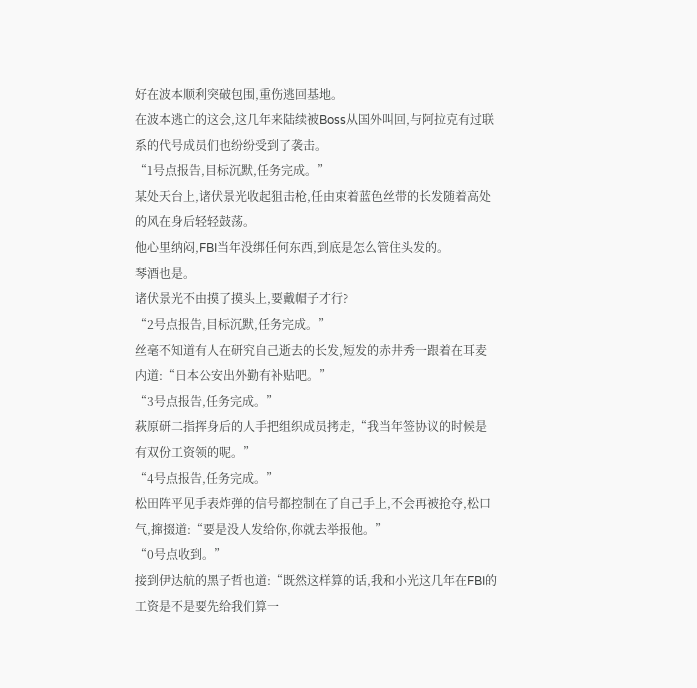好在波本顺利突破包围,重伤逃回基地。
在波本逃亡的这会,这几年来陆续被Boss从国外叫回,与阿拉克有过联系的代号成员们也纷纷受到了袭击。
“1号点报告,目标沉默,任务完成。”
某处天台上,诸伏景光收起狙击枪,任由束着蓝色丝带的长发随着高处的风在身后轻轻鼓荡。
他心里纳闷,FBI当年没绑任何东西,到底是怎么管住头发的。
琴酒也是。
诸伏景光不由摸了摸头上,要戴帽子才行?
“2号点报告,目标沉默,任务完成。”
丝毫不知道有人在研究自己逝去的长发,短发的赤井秀一跟着在耳麦内道:“日本公安出外勤有补贴吧。”
“3号点报告,任务完成。”
萩原研二指挥身后的人手把组织成员拷走,“我当年签协议的时候是有双份工资领的呢。”
“4号点报告,任务完成。”
松田阵平见手表炸弹的信号都控制在了自己手上,不会再被抢夺,松口气,撺掇道:“要是没人发给你,你就去举报他。”
“0号点收到。”
接到伊达航的黑子哲也道:“既然这样算的话,我和小光这几年在FBI的工资是不是要先给我们算一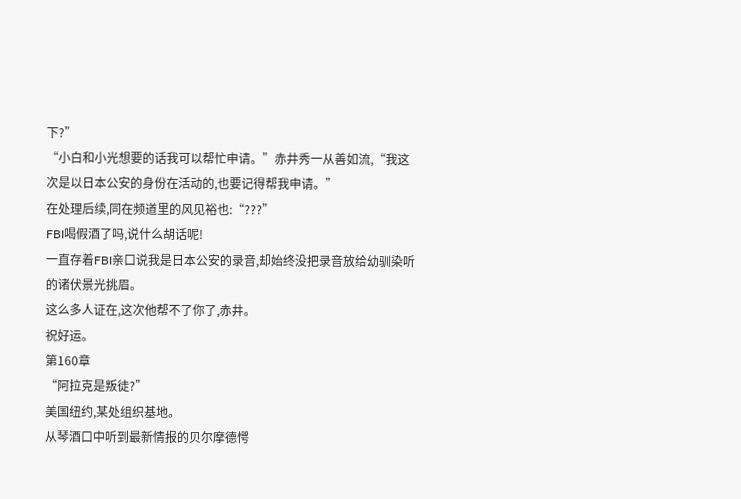下?”
“小白和小光想要的话我可以帮忙申请。”赤井秀一从善如流,“我这次是以日本公安的身份在活动的,也要记得帮我申请。”
在处理后续,同在频道里的风见裕也:“???”
FBI喝假酒了吗,说什么胡话呢!
一直存着FBI亲口说我是日本公安的录音,却始终没把录音放给幼驯染听的诸伏景光挑眉。
这么多人证在,这次他帮不了你了,赤井。
祝好运。
第160章
“阿拉克是叛徒?”
美国纽约,某处组织基地。
从琴酒口中听到最新情报的贝尔摩德愕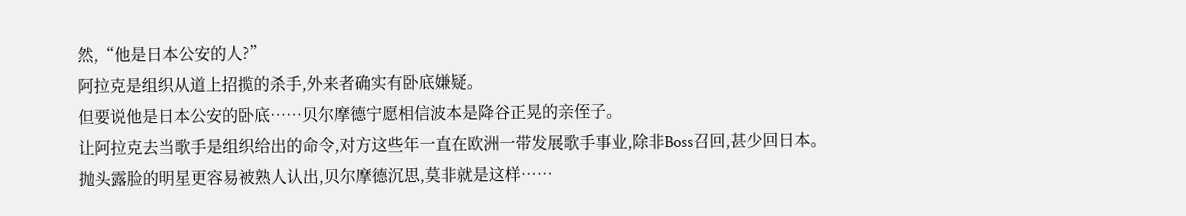然,“他是日本公安的人?”
阿拉克是组织从道上招揽的杀手,外来者确实有卧底嫌疑。
但要说他是日本公安的卧底……贝尔摩德宁愿相信波本是降谷正晃的亲侄子。
让阿拉克去当歌手是组织给出的命令,对方这些年一直在欧洲一带发展歌手事业,除非Boss召回,甚少回日本。
抛头露脸的明星更容易被熟人认出,贝尔摩德沉思,莫非就是这样……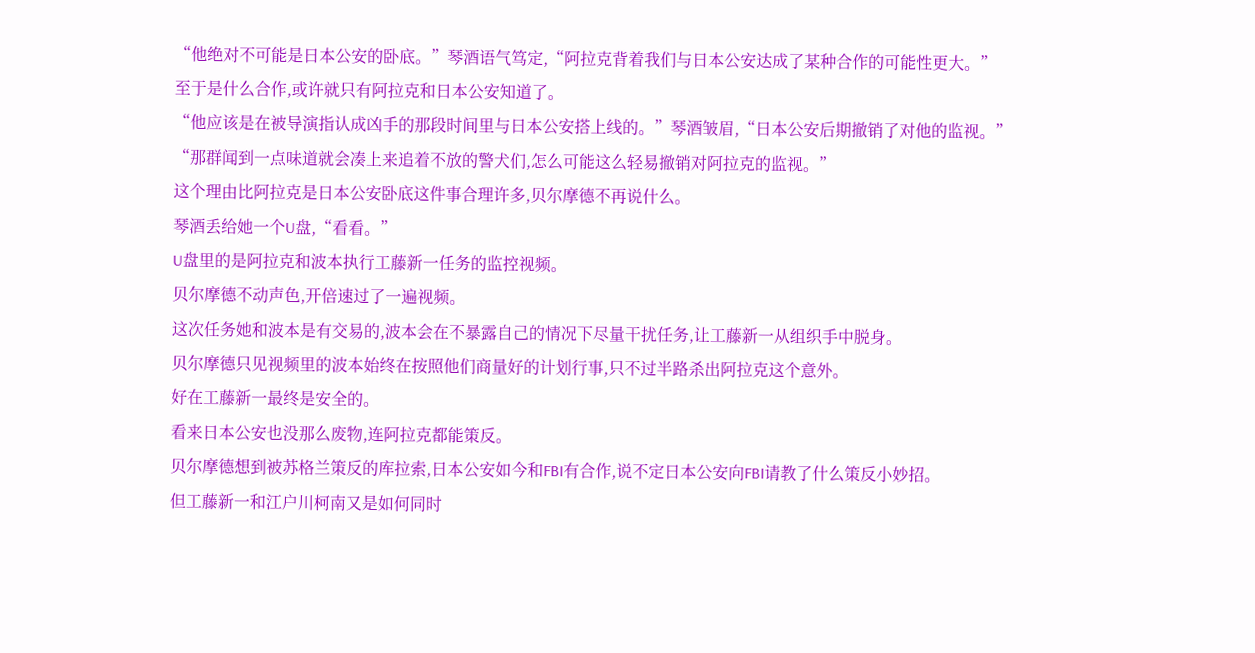“他绝对不可能是日本公安的卧底。”琴酒语气笃定,“阿拉克背着我们与日本公安达成了某种合作的可能性更大。”
至于是什么合作,或许就只有阿拉克和日本公安知道了。
“他应该是在被导演指认成凶手的那段时间里与日本公安搭上线的。”琴酒皱眉,“日本公安后期撤销了对他的监视。”
“那群闻到一点味道就会凑上来追着不放的警犬们,怎么可能这么轻易撤销对阿拉克的监视。”
这个理由比阿拉克是日本公安卧底这件事合理许多,贝尔摩德不再说什么。
琴酒丢给她一个U盘,“看看。”
U盘里的是阿拉克和波本执行工藤新一任务的监控视频。
贝尔摩德不动声色,开倍速过了一遍视频。
这次任务她和波本是有交易的,波本会在不暴露自己的情况下尽量干扰任务,让工藤新一从组织手中脱身。
贝尔摩德只见视频里的波本始终在按照他们商量好的计划行事,只不过半路杀出阿拉克这个意外。
好在工藤新一最终是安全的。
看来日本公安也没那么废物,连阿拉克都能策反。
贝尔摩德想到被苏格兰策反的库拉索,日本公安如今和FBI有合作,说不定日本公安向FBI请教了什么策反小妙招。
但工藤新一和江户川柯南又是如何同时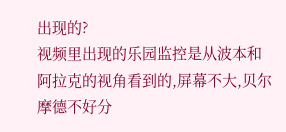出现的?
视频里出现的乐园监控是从波本和阿拉克的视角看到的,屏幕不大,贝尔摩德不好分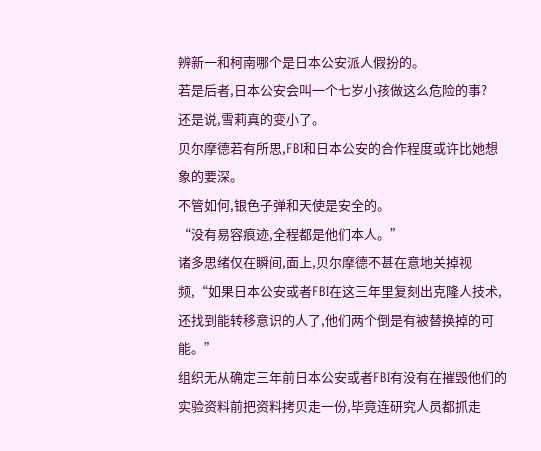辨新一和柯南哪个是日本公安派人假扮的。
若是后者,日本公安会叫一个七岁小孩做这么危险的事?
还是说,雪莉真的变小了。
贝尔摩德若有所思,FBI和日本公安的合作程度或许比她想象的要深。
不管如何,银色子弹和天使是安全的。
“没有易容痕迹,全程都是他们本人。”
诸多思绪仅在瞬间,面上,贝尔摩德不甚在意地关掉视频,“如果日本公安或者FBI在这三年里复刻出克隆人技术,还找到能转移意识的人了,他们两个倒是有被替换掉的可能。”
组织无从确定三年前日本公安或者FBI有没有在摧毁他们的实验资料前把资料拷贝走一份,毕竟连研究人员都抓走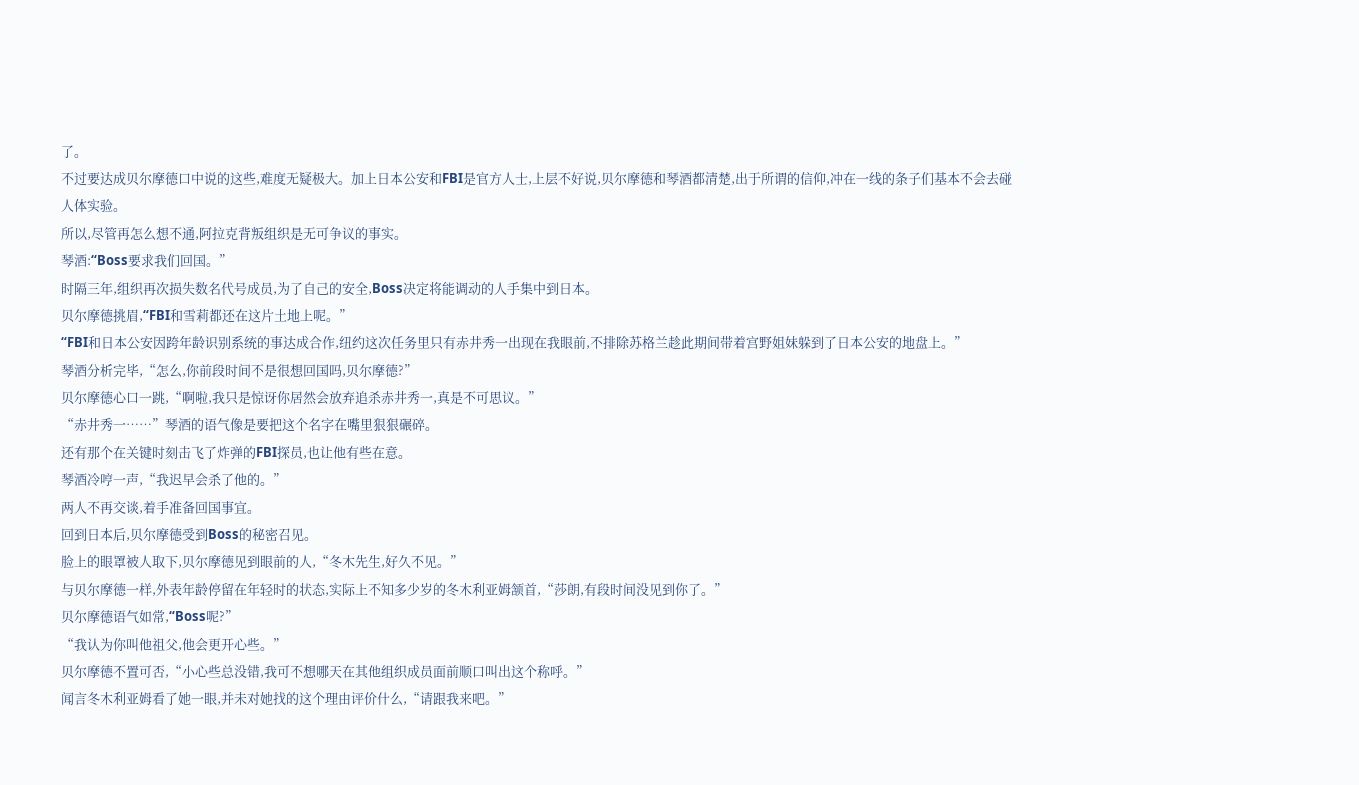了。
不过要达成贝尔摩德口中说的这些,难度无疑极大。加上日本公安和FBI是官方人士,上层不好说,贝尔摩德和琴酒都清楚,出于所谓的信仰,冲在一线的条子们基本不会去碰人体实验。
所以,尽管再怎么想不通,阿拉克背叛组织是无可争议的事实。
琴酒:“Boss要求我们回国。”
时隔三年,组织再次损失数名代号成员,为了自己的安全,Boss决定将能调动的人手集中到日本。
贝尔摩德挑眉,“FBI和雪莉都还在这片土地上呢。”
“FBI和日本公安因跨年龄识别系统的事达成合作,纽约这次任务里只有赤井秀一出现在我眼前,不排除苏格兰趁此期间带着宫野姐妹躲到了日本公安的地盘上。”
琴酒分析完毕,“怎么,你前段时间不是很想回国吗,贝尔摩德?”
贝尔摩德心口一跳,“啊啦,我只是惊讶你居然会放弃追杀赤井秀一,真是不可思议。”
“赤井秀一……”琴酒的语气像是要把这个名字在嘴里狠狠碾碎。
还有那个在关键时刻击飞了炸弹的FBI探员,也让他有些在意。
琴酒冷哼一声,“我迟早会杀了他的。”
两人不再交谈,着手准备回国事宜。
回到日本后,贝尔摩德受到Boss的秘密召见。
脸上的眼罩被人取下,贝尔摩德见到眼前的人,“冬木先生,好久不见。”
与贝尔摩德一样,外表年龄停留在年轻时的状态,实际上不知多少岁的冬木利亚姆颔首,“莎朗,有段时间没见到你了。”
贝尔摩德语气如常,“Boss呢?”
“我认为你叫他祖父,他会更开心些。”
贝尔摩德不置可否,“小心些总没错,我可不想哪天在其他组织成员面前顺口叫出这个称呼。”
闻言冬木利亚姆看了她一眼,并未对她找的这个理由评价什么,“请跟我来吧。”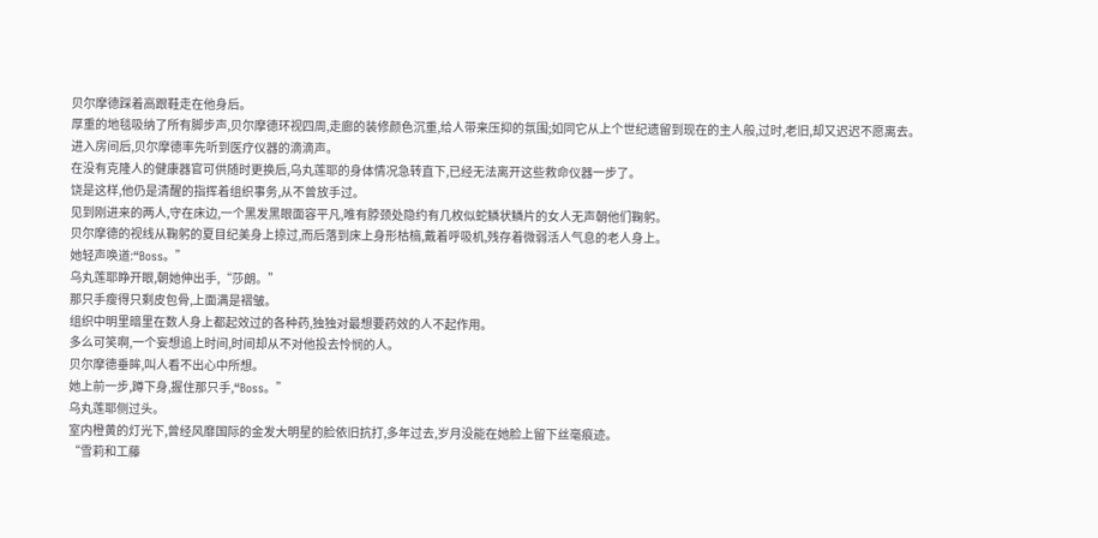贝尔摩德踩着高跟鞋走在他身后。
厚重的地毯吸纳了所有脚步声,贝尔摩德环视四周,走廊的装修颜色沉重,给人带来压抑的氛围;如同它从上个世纪遗留到现在的主人般,过时,老旧,却又迟迟不愿离去。
进入房间后,贝尔摩德率先听到医疗仪器的滴滴声。
在没有克隆人的健康器官可供随时更换后,乌丸莲耶的身体情况急转直下,已经无法离开这些救命仪器一步了。
饶是这样,他仍是清醒的指挥着组织事务,从不曾放手过。
见到刚进来的两人,守在床边,一个黑发黑眼面容平凡,唯有脖颈处隐约有几枚似蛇鳞状鳞片的女人无声朝他们鞠躬。
贝尔摩德的视线从鞠躬的夏目纪美身上掠过,而后落到床上身形枯槁,戴着呼吸机,残存着微弱活人气息的老人身上。
她轻声唤道:“Boss。”
乌丸莲耶睁开眼,朝她伸出手,“莎朗。”
那只手瘦得只剩皮包骨,上面满是褶皱。
组织中明里暗里在数人身上都起效过的各种药,独独对最想要药效的人不起作用。
多么可笑啊,一个妄想追上时间,时间却从不对他投去怜悯的人。
贝尔摩德垂眸,叫人看不出心中所想。
她上前一步,蹲下身,握住那只手,“Boss。”
乌丸莲耶侧过头。
室内橙黄的灯光下,曾经风靡国际的金发大明星的脸依旧抗打,多年过去,岁月没能在她脸上留下丝毫痕迹。
“雪莉和工藤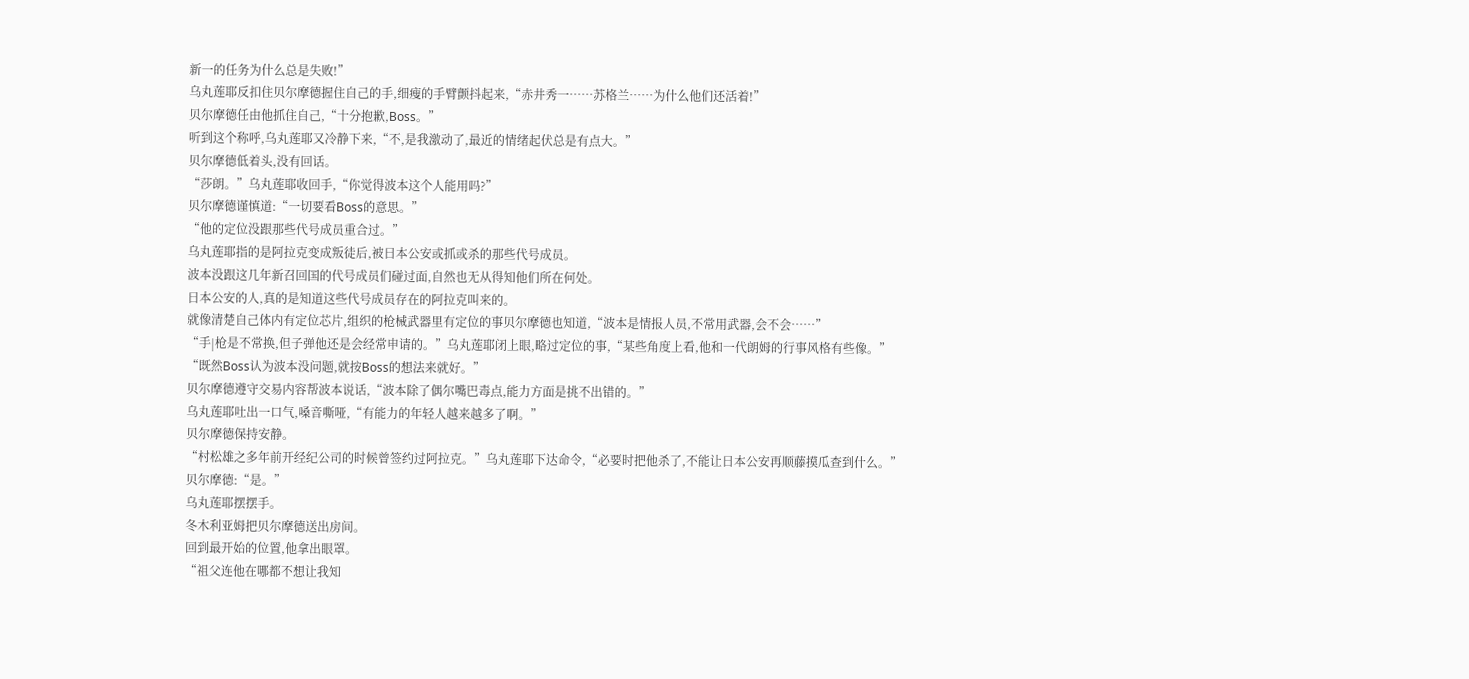新一的任务为什么总是失败!”
乌丸莲耶反扣住贝尔摩德握住自己的手,细瘦的手臂颤抖起来,“赤井秀一……苏格兰……为什么他们还活着!”
贝尔摩德任由他抓住自己,“十分抱歉,Boss。”
听到这个称呼,乌丸莲耶又冷静下来,“不,是我激动了,最近的情绪起伏总是有点大。”
贝尔摩德低着头,没有回话。
“莎朗。”乌丸莲耶收回手,“你觉得波本这个人能用吗?”
贝尔摩德谨慎道:“一切要看Boss的意思。”
“他的定位没跟那些代号成员重合过。”
乌丸莲耶指的是阿拉克变成叛徒后,被日本公安或抓或杀的那些代号成员。
波本没跟这几年新召回国的代号成员们碰过面,自然也无从得知他们所在何处。
日本公安的人,真的是知道这些代号成员存在的阿拉克叫来的。
就像清楚自己体内有定位芯片,组织的枪械武器里有定位的事贝尔摩德也知道,“波本是情报人员,不常用武器,会不会……”
“手|枪是不常换,但子弹他还是会经常申请的。”乌丸莲耶闭上眼,略过定位的事,“某些角度上看,他和一代朗姆的行事风格有些像。”
“既然Boss认为波本没问题,就按Boss的想法来就好。”
贝尔摩德遵守交易内容帮波本说话,“波本除了偶尔嘴巴毒点,能力方面是挑不出错的。”
乌丸莲耶吐出一口气,嗓音嘶哑,“有能力的年轻人越来越多了啊。”
贝尔摩德保持安静。
“村松雄之多年前开经纪公司的时候曾签约过阿拉克。”乌丸莲耶下达命令,“必要时把他杀了,不能让日本公安再顺藤摸瓜查到什么。”
贝尔摩德:“是。”
乌丸莲耶摆摆手。
冬木利亚姆把贝尔摩德送出房间。
回到最开始的位置,他拿出眼罩。
“祖父连他在哪都不想让我知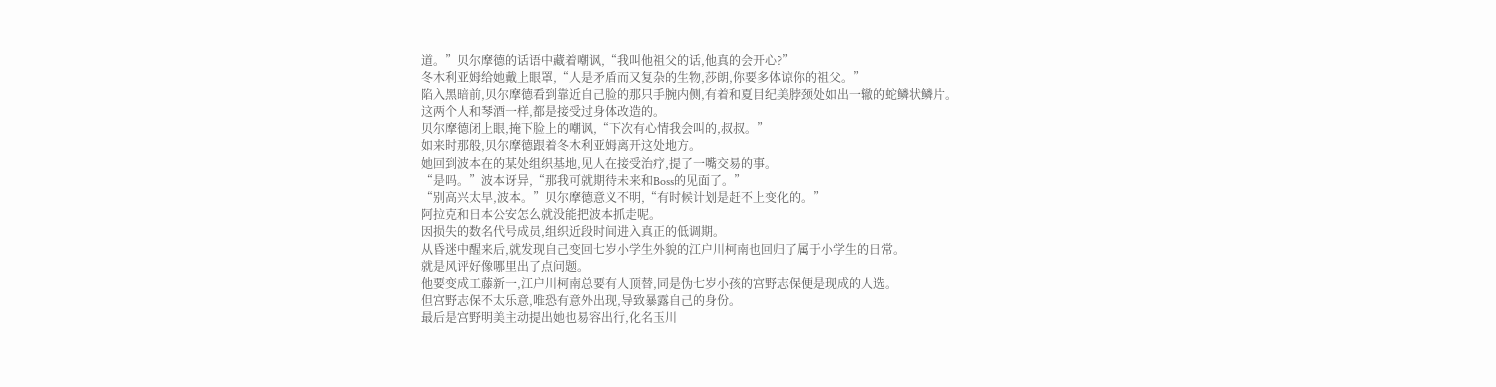道。”贝尔摩德的话语中藏着嘲讽,“我叫他祖父的话,他真的会开心?”
冬木利亚姆给她戴上眼罩,“人是矛盾而又复杂的生物,莎朗,你要多体谅你的祖父。”
陷入黑暗前,贝尔摩德看到靠近自己脸的那只手腕内侧,有着和夏目纪美脖颈处如出一辙的蛇鳞状鳞片。
这两个人和琴酒一样,都是接受过身体改造的。
贝尔摩德闭上眼,掩下脸上的嘲讽,“下次有心情我会叫的,叔叔。”
如来时那般,贝尔摩德跟着冬木利亚姆离开这处地方。
她回到波本在的某处组织基地,见人在接受治疗,提了一嘴交易的事。
“是吗。”波本讶异,“那我可就期待未来和Boss的见面了。”
“别高兴太早,波本。”贝尔摩德意义不明,“有时候计划是赶不上变化的。”
阿拉克和日本公安怎么就没能把波本抓走呢。
因损失的数名代号成员,组织近段时间进入真正的低调期。
从昏迷中醒来后,就发现自己变回七岁小学生外貌的江户川柯南也回归了属于小学生的日常。
就是风评好像哪里出了点问题。
他要变成工藤新一,江户川柯南总要有人顶替,同是伪七岁小孩的宫野志保便是现成的人选。
但宫野志保不太乐意,唯恐有意外出现,导致暴露自己的身份。
最后是宫野明美主动提出她也易容出行,化名玉川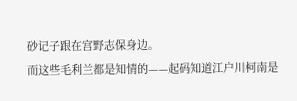砂记子跟在宫野志保身边。
而这些毛利兰都是知情的——起码知道江户川柯南是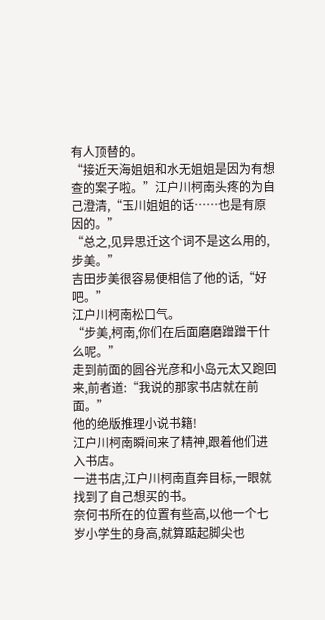有人顶替的。
“接近天海姐姐和水无姐姐是因为有想查的案子啦。”江户川柯南头疼的为自己澄清,“玉川姐姐的话……也是有原因的。”
“总之,见异思迁这个词不是这么用的,步美。”
吉田步美很容易便相信了他的话,“好吧。”
江户川柯南松口气。
“步美,柯南,你们在后面磨磨蹭蹭干什么呢。”
走到前面的圆谷光彦和小岛元太又跑回来,前者道:“我说的那家书店就在前面。”
他的绝版推理小说书籍!
江户川柯南瞬间来了精神,跟着他们进入书店。
一进书店,江户川柯南直奔目标,一眼就找到了自己想买的书。
奈何书所在的位置有些高,以他一个七岁小学生的身高,就算踮起脚尖也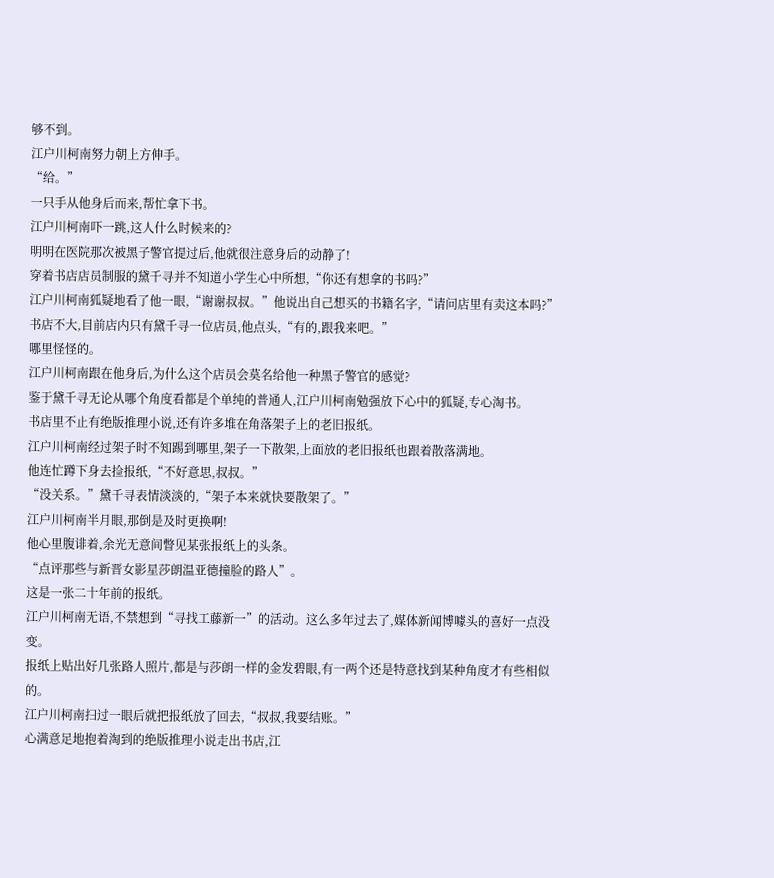够不到。
江户川柯南努力朝上方伸手。
“给。”
一只手从他身后而来,帮忙拿下书。
江户川柯南吓一跳,这人什么时候来的?
明明在医院那次被黑子警官提过后,他就很注意身后的动静了!
穿着书店店员制服的黛千寻并不知道小学生心中所想,“你还有想拿的书吗?”
江户川柯南狐疑地看了他一眼,“谢谢叔叔。”他说出自己想买的书籍名字,“请问店里有卖这本吗?”
书店不大,目前店内只有黛千寻一位店员,他点头,“有的,跟我来吧。”
哪里怪怪的。
江户川柯南跟在他身后,为什么这个店员会莫名给他一种黑子警官的感觉?
鉴于黛千寻无论从哪个角度看都是个单纯的普通人,江户川柯南勉强放下心中的狐疑,专心淘书。
书店里不止有绝版推理小说,还有许多堆在角落架子上的老旧报纸。
江户川柯南经过架子时不知踢到哪里,架子一下散架,上面放的老旧报纸也跟着散落满地。
他连忙蹲下身去捡报纸,“不好意思,叔叔。”
“没关系。”黛千寻表情淡淡的,“架子本来就快要散架了。”
江户川柯南半月眼,那倒是及时更换啊!
他心里腹诽着,余光无意间瞥见某张报纸上的头条。
“点评那些与新晋女影星莎朗温亚德撞脸的路人”。
这是一张二十年前的报纸。
江户川柯南无语,不禁想到“寻找工藤新一”的活动。这么多年过去了,媒体新闻博噱头的喜好一点没变。
报纸上贴出好几张路人照片,都是与莎朗一样的金发碧眼,有一两个还是特意找到某种角度才有些相似的。
江户川柯南扫过一眼后就把报纸放了回去,“叔叔,我要结账。”
心满意足地抱着淘到的绝版推理小说走出书店,江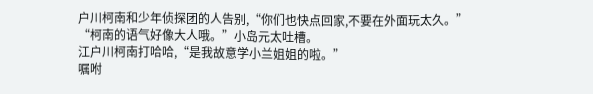户川柯南和少年侦探团的人告别,“你们也快点回家,不要在外面玩太久。”
“柯南的语气好像大人哦。”小岛元太吐槽。
江户川柯南打哈哈,“是我故意学小兰姐姐的啦。”
嘱咐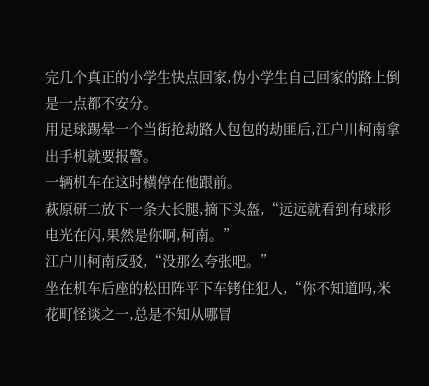完几个真正的小学生快点回家,伪小学生自己回家的路上倒是一点都不安分。
用足球踢晕一个当街抢劫路人包包的劫匪后,江户川柯南拿出手机就要报警。
一辆机车在这时横停在他跟前。
萩原研二放下一条大长腿,摘下头盔,“远远就看到有球形电光在闪,果然是你啊,柯南。”
江户川柯南反驳,“没那么夸张吧。”
坐在机车后座的松田阵平下车铐住犯人,“你不知道吗,米花町怪谈之一,总是不知从哪冒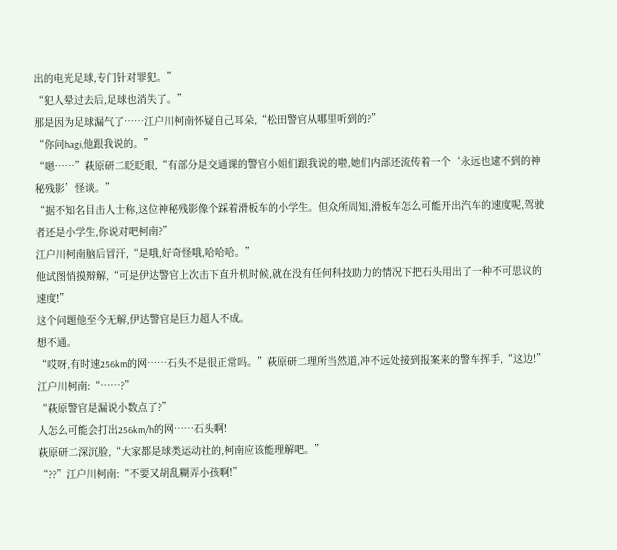出的电光足球,专门针对罪犯。”
“犯人晕过去后,足球也消失了。”
那是因为足球漏气了……江户川柯南怀疑自己耳朵,“松田警官从哪里听到的?”
“你问hagi,他跟我说的。”
“嗯……”萩原研二眨眨眼,“有部分是交通课的警官小姐们跟我说的啦,她们内部还流传着一个‘永远也逮不到的神秘残影’怪谈。”
“据不知名目击人士称,这位神秘残影像个踩着滑板车的小学生。但众所周知,滑板车怎么可能开出汽车的速度呢,驾驶者还是小学生,你说对吧柯南?”
江户川柯南脑后冒汗,“是哦,好奇怪哦,哈哈哈。”
他试图悄摸辩解,“可是伊达警官上次击下直升机时候,就在没有任何科技助力的情况下把石头用出了一种不可思议的速度!”
这个问题他至今无解,伊达警官是巨力超人不成。
想不通。
“哎呀,有时速256km的网……石头不是很正常吗。”萩原研二理所当然道,冲不远处接到报案来的警车挥手,“这边!”
江户川柯南:“……?”
“萩原警官是漏说小数点了?”
人怎么可能会打出256km/h的网……石头啊!
萩原研二深沉脸,“大家都是球类运动社的,柯南应该能理解吧。”
“??”江户川柯南:“不要又胡乱糊弄小孩啊!”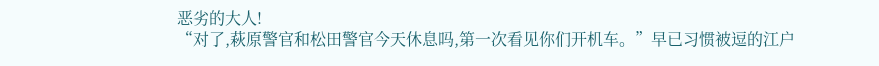恶劣的大人!
“对了,萩原警官和松田警官今天休息吗,第一次看见你们开机车。”早已习惯被逗的江户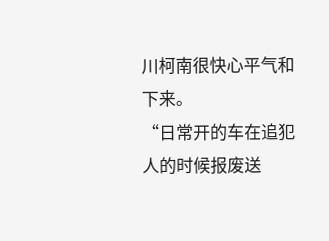川柯南很快心平气和下来。
“日常开的车在追犯人的时候报废送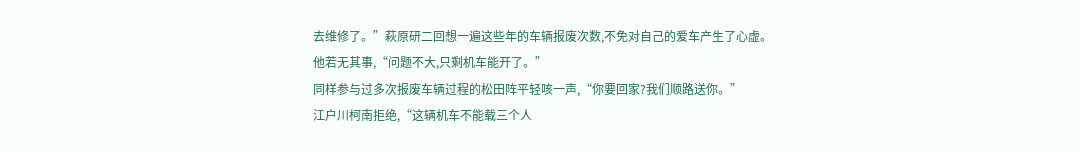去维修了。”萩原研二回想一遍这些年的车辆报废次数,不免对自己的爱车产生了心虚。
他若无其事,“问题不大,只剩机车能开了。”
同样参与过多次报废车辆过程的松田阵平轻咳一声,“你要回家?我们顺路送你。”
江户川柯南拒绝,“这辆机车不能载三个人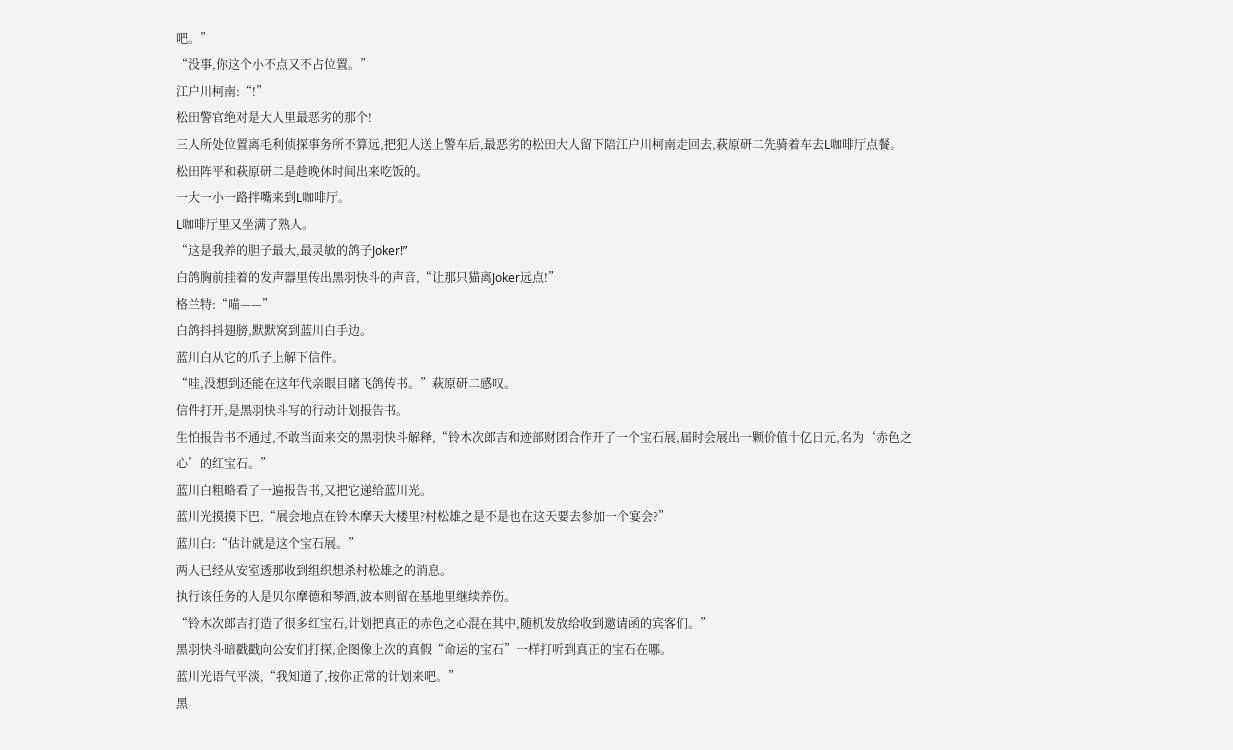吧。”
“没事,你这个小不点又不占位置。”
江户川柯南:“!”
松田警官绝对是大人里最恶劣的那个!
三人所处位置离毛利侦探事务所不算远,把犯人送上警车后,最恶劣的松田大人留下陪江户川柯南走回去,萩原研二先骑着车去L咖啡厅点餐。
松田阵平和萩原研二是趁晚休时间出来吃饭的。
一大一小一路拌嘴来到L咖啡厅。
L咖啡厅里又坐满了熟人。
“这是我养的胆子最大,最灵敏的鸽子Joker!”
白鸽胸前挂着的发声器里传出黑羽快斗的声音,“让那只猫离Joker远点!”
格兰特:“喵——”
白鸽抖抖翅膀,默默窝到蓝川白手边。
蓝川白从它的爪子上解下信件。
“哇,没想到还能在这年代亲眼目睹飞鸽传书。”萩原研二感叹。
信件打开,是黑羽快斗写的行动计划报告书。
生怕报告书不通过,不敢当面来交的黑羽快斗解释,“铃木次郎吉和迹部财团合作开了一个宝石展,届时会展出一颗价值十亿日元,名为‘赤色之心’的红宝石。”
蓝川白粗略看了一遍报告书,又把它递给蓝川光。
蓝川光摸摸下巴,“展会地点在铃木摩天大楼里?村松雄之是不是也在这天要去参加一个宴会?”
蓝川白:“估计就是这个宝石展。”
两人已经从安室透那收到组织想杀村松雄之的消息。
执行该任务的人是贝尔摩德和琴酒,波本则留在基地里继续养伤。
“铃木次郎吉打造了很多红宝石,计划把真正的赤色之心混在其中,随机发放给收到邀请函的宾客们。”
黑羽快斗暗戳戳向公安们打探,企图像上次的真假“命运的宝石”一样打听到真正的宝石在哪。
蓝川光语气平淡,“我知道了,按你正常的计划来吧。”
黑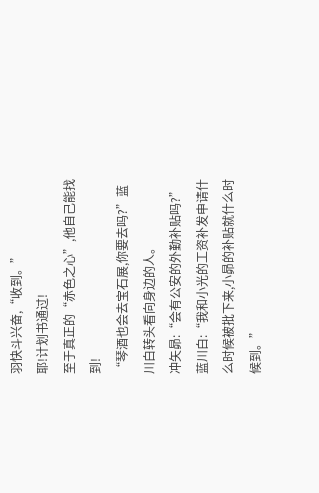羽快斗兴奋,“收到。”
耶!计划书通过!
至于真正的“赤色之心”,他自己能找到!
“琴酒也会去宝石展,你要去吗?”蓝川白转头看向身边的人。
冲矢昴:“会有公安的外勤补贴吗?”
蓝川白:“我和小光的工资补发申请什么时候被批下来,小昴的补贴就什么时候到。”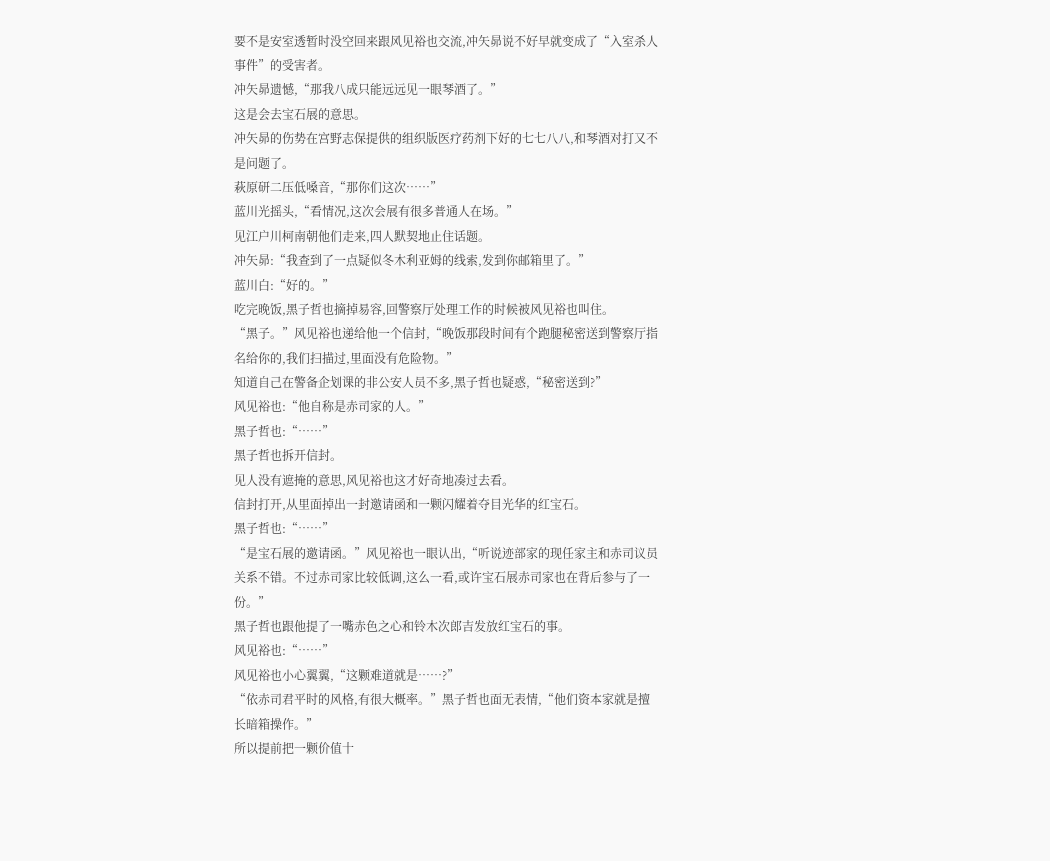要不是安室透暂时没空回来跟风见裕也交流,冲矢昴说不好早就变成了“入室杀人事件”的受害者。
冲矢昴遗憾,“那我八成只能远远见一眼琴酒了。”
这是会去宝石展的意思。
冲矢昴的伤势在宫野志保提供的组织版医疗药剂下好的七七八八,和琴酒对打又不是问题了。
萩原研二压低嗓音,“那你们这次……”
蓝川光摇头,“看情况,这次会展有很多普通人在场。”
见江户川柯南朝他们走来,四人默契地止住话题。
冲矢昴:“我查到了一点疑似冬木利亚姆的线索,发到你邮箱里了。”
蓝川白:“好的。”
吃完晚饭,黑子哲也摘掉易容,回警察厅处理工作的时候被风见裕也叫住。
“黑子。”风见裕也递给他一个信封,“晚饭那段时间有个跑腿秘密送到警察厅指名给你的,我们扫描过,里面没有危险物。”
知道自己在警备企划课的非公安人员不多,黑子哲也疑惑,“秘密送到?”
风见裕也:“他自称是赤司家的人。”
黑子哲也:“……”
黑子哲也拆开信封。
见人没有遮掩的意思,风见裕也这才好奇地凑过去看。
信封打开,从里面掉出一封邀请函和一颗闪耀着夺目光华的红宝石。
黑子哲也:“……”
“是宝石展的邀请函。”风见裕也一眼认出,“听说迹部家的现任家主和赤司议员关系不错。不过赤司家比较低调,这么一看,或许宝石展赤司家也在背后参与了一份。”
黑子哲也跟他提了一嘴赤色之心和铃木次郎吉发放红宝石的事。
风见裕也:“……”
风见裕也小心翼翼,“这颗难道就是……?”
“依赤司君平时的风格,有很大概率。”黑子哲也面无表情,“他们资本家就是擅长暗箱操作。”
所以提前把一颗价值十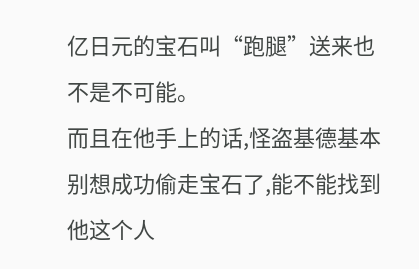亿日元的宝石叫“跑腿”送来也不是不可能。
而且在他手上的话,怪盗基德基本别想成功偷走宝石了,能不能找到他这个人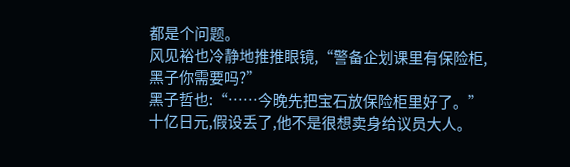都是个问题。
风见裕也冷静地推推眼镜,“警备企划课里有保险柜,黑子你需要吗?”
黑子哲也:“……今晚先把宝石放保险柜里好了。”
十亿日元,假设丢了,他不是很想卖身给议员大人。